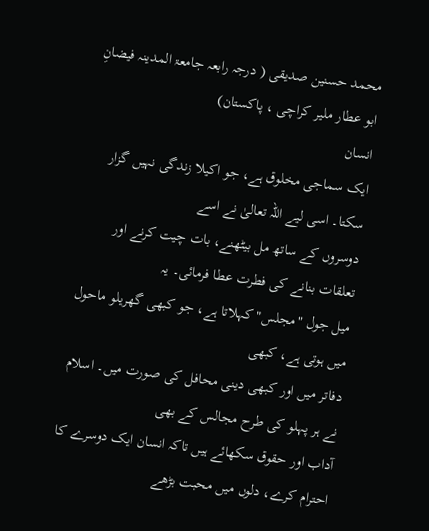محمد حسنین صدیقی ( درجہ رابعہ جامعۃ المدینہ فیضانِ ابو عطار ملیر کراچی ، پاکستان)
انسان
ایک سماجی مخلوق ہے، جو اکیلا زندگی نہیں گزار سکتا۔ اسی لیے اللہ تعالیٰ نے اسے
دوسروں کے ساتھ مل بیٹھنے، بات چیت کرنے اور تعلقات بنانے کی فطرت عطا فرمائی۔ یہ
میل جول "مجلس" کہلاتا ہے، جو کبھی گھریلو ماحول میں ہوتی ہے، کبھی
دفاتر میں اور کبھی دینی محافل کی صورت میں۔ اسلام نے ہر پہلو کی طرح مجالس کے بھی
آداب اور حقوق سکھائے ہیں تاکہ انسان ایک دوسرے کا احترام کرے، دلوں میں محبت بڑھے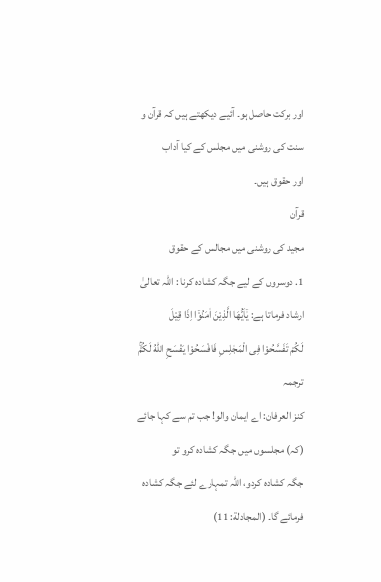اور برکت حاصل ہو۔ آئیے دیکھتے ہیں کہ قرآن و سنت کی روشنی میں مجلس کے کیا آداب
اور حقوق ہیں۔
قرآن
مجید کی روشنی میں مجالس کے حقوق
1. دوسروں کے لیے جگہ کشادہ کرنا : اللہ تعالیٰ ارشاد فرماتا ہے: یٰۤاَیُّهَا الَّذِیْنَ اٰمَنُوْۤا اِذَا قِیْلَ
لَكُمْ تَفَسَّحُوْا فِی الْمَجٰلِسِ فَافْسَحُوْا یَفْسَحِ اللّٰهُ لَكُمْۚ ترجمہ
کنز العرفان: اے ایمان والو! جب تم سے کہا جائے (کہ) مجلسوں میں جگہ کشادہ کرو تو
جگہ کشادہ کردو، اللہ تمہارے لئے جگہ کشادہ فرمائے گا۔ (المجادلة: 11)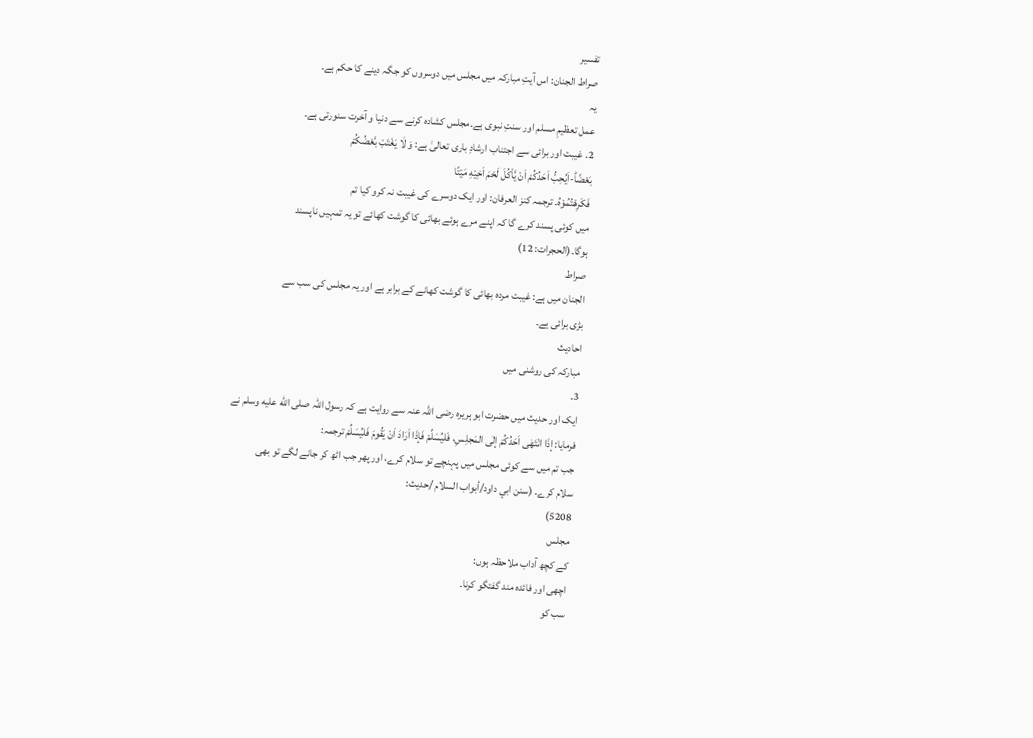تفسیر
صراط الجنان: اس آیتِ مبارکہ میں مجلس میں دوسروں کو جگہ دینے کا حکم ہے۔
یہ
عمل تعظیمِ مسلم اور سنتِ نبوی ہے۔مجلس کشادہ کرنے سے دنیا و آخرت سنورتی ہے۔
2. غیبت اور برائی سے اجتناب ارشادِ باری تعالیٰ ہے: وَ لَا یَغْتَبْ بَّعْضُكُمْ
بَعْضًاؕ-اَیُحِبُّ اَحَدُكُمْ اَنْ یَّاْكُلَ لَحْمَ اَخِیْهِ مَیْتًا
فَكَرِهْتُمُوْهُ۔ ترجمہ کنز العرفان: اور ایک دوسرے کی غیبت نہ کرو کیا تم
میں کوئی پسند کرے گا کہ اپنے مرے ہوئے بھائی کا گوشت کھائے تو یہ تمہیں ناپسند
ہوگا۔(الحجرات: 12)
صراط
الجنان میں ہے: غیبت مردہ بھائی کا گوشت کھانے کے برابر ہے اور یہ مجلس کی سب سے
بڑی برائی ہے۔
احادیث
مبارکہ کی روشنی میں
3۔
ایک اور حدیث میں حضرت ابو ہریرہ رضی اللہ عنہ سے روایت ہے کہ رسول اللہ صلى الله عليه وسلم نے
فرمایا: إذَا انْتَهٰى اَحَدُكُمْ إلٰى المَجلِسِ، فَليُسَلِّمْ فَإذَا اَرَادَ اَنْ يَقُومَ فَليُسَلِّمْ ترجمہ:
جب تم میں سے کوئی مجلس میں پہنچے تو سلام کرے، اور پھر جب اٹھ کر جانے لگے تو بھی
سلام کرے۔ (سنن ابي داود/أبواب السلام /حدیث:
5208)
مجلس
کے کچھ آداب ملاحظہ ہوں:
اچھی اور فائدہ مند گفتگو کرنا۔
سب کو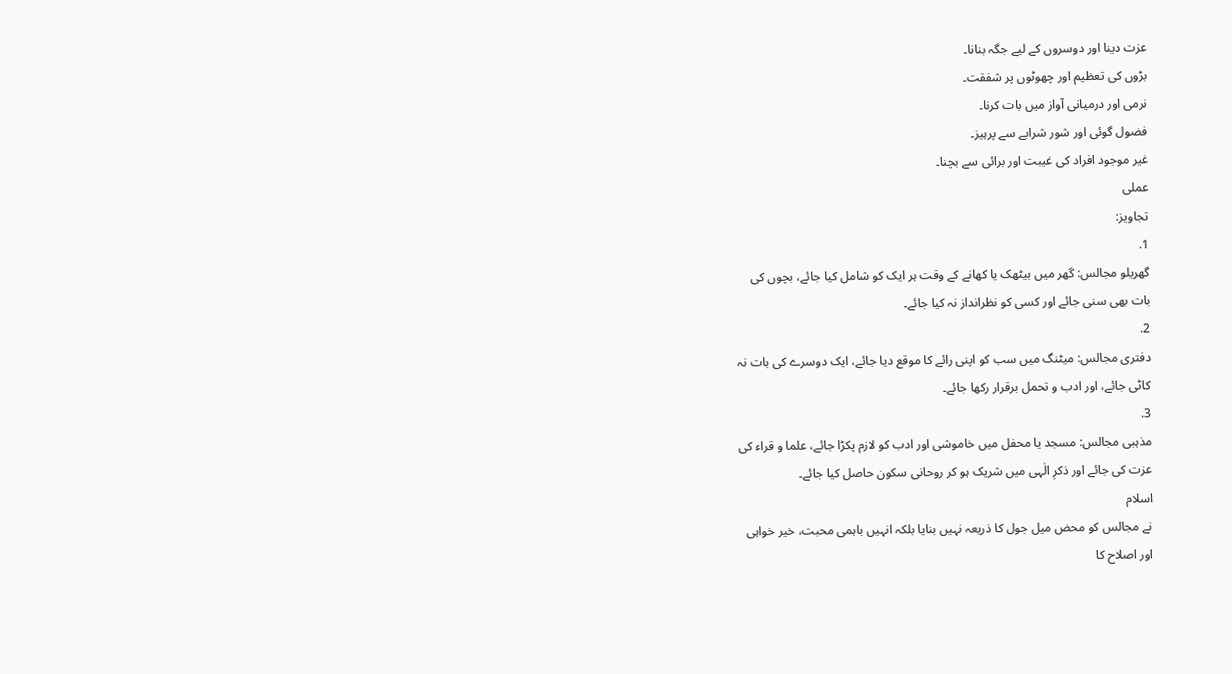عزت دینا اور دوسروں کے لیے جگہ بنانا۔
بڑوں کی تعظیم اور چھوٹوں پر شفقت۔
نرمی اور درمیانی آواز میں بات کرنا۔
فضول گوئی اور شور شرابے سے پرہیز۔
غیر موجود افراد کی غیبت اور برائی سے بچنا۔
عملی
تجاویز:
1.
گھریلو مجالس: گھر میں بیٹھک یا کھانے کے وقت ہر ایک کو شامل کیا جائے، بچوں کی
بات بھی سنی جائے اور کسی کو نظرانداز نہ کیا جائے۔
2.
دفتری مجالس: میٹنگ میں سب کو اپنی رائے کا موقع دیا جائے، ایک دوسرے کی بات نہ
کاٹی جائے، اور ادب و تحمل برقرار رکھا جائے۔
3.
مذہبی مجالس: مسجد یا محفل میں خاموشی اور ادب کو لازم پکڑا جائے، علما و قراء کی
عزت کی جائے اور ذکرِ الٰہی میں شریک ہو کر روحانی سکون حاصل کیا جائے۔
اسلام
نے مجالس کو محض میل جول کا ذریعہ نہیں بنایا بلکہ انہیں باہمی محبت، خیر خواہی
اور اصلاح کا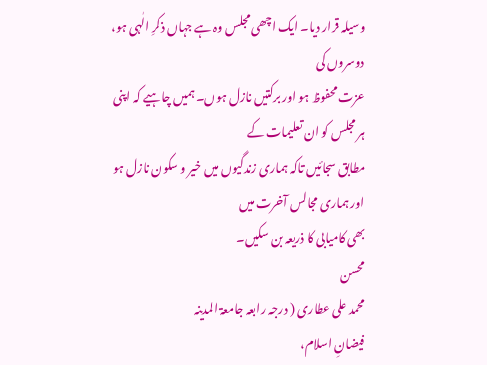وسیلہ قرار دیا۔ ایک اچھی مجلس وہ ہے جہاں ذکرِ الٰہی ہو، دوسروں کی
عزت محفوظ ہو اور برکتیں نازل ہوں۔ ہمیں چاہیے کہ اپنی ہر مجلس کو ان تعلیمات کے
مطابق سجائیں تاکہ ہماری زندگیوں میں خیر و سکون نازل ہو اور ہماری مجالس آخرت میں
بھی کامیابی کا ذریعہ بن سکیں۔
محسن
محمد علی عطاری ( درجہ رابعہ جامعۃ المدینہ
فیضانِ اسلام،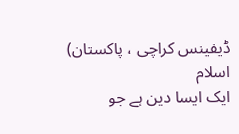ڈیفینس کراچی ، پاکستان)
اسلام
ایک ایسا دین ہے جو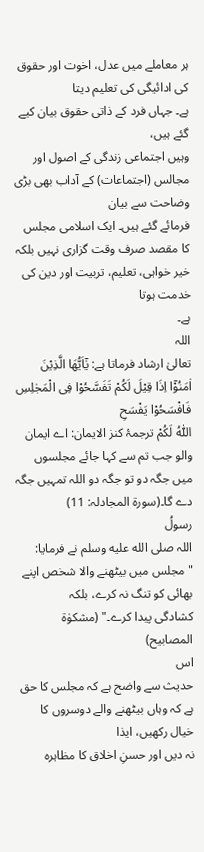ہر معاملے میں عدل، اخوت اور حقوق کی ادائیگی کی تعلیم دیتا
ہے۔ جہاں فرد کے ذاتی حقوق بیان کیے گئے ہیں،
وہیں اجتماعی زندگی کے اصول اور مجالس (اجتماعات) کے آداب بھی بڑی وضاحت سے بیان
فرمائے گئے ہیں۔ ایک اسلامی مجلس
کا مقصد صرف وقت گزاری نہیں بلکہ خیر خواہی، تعلیم، تربیت اور دین کی خدمت ہوتا
ہے۔
اللہ
تعالیٰ ارشاد فرماتا ہے: یٰۤاَیُّهَا الَّذِیْنَ
اٰمَنُوْۤا اِذَا قِیْلَ لَكُمْ تَفَسَّحُوْا فِی الْمَجٰلِسِ فَافْسَحُوْا یَفْسَحِ
اللّٰهُ لَكُمْ ترجمۂ کنز الایمان: اے ایمان والو جب تم سے کہا جائے مجلسوں
میں جگہ دو تو جگہ دو اللہ تمہیں جگہ دے گا۔(سورۃ المجادلہ: 11)
رسولُ
اللہ صلى الله عليه وسلم نے فرمایا: "مجلس میں بیٹھنے والا شخص اپنے بھائی کو تنگ نہ کرے، بلکہ
کشادگی پیدا کرے۔" (مشکوٰۃ المصابیح)
اس
حدیث سے واضح ہے کہ مجلس کا حق ہے کہ وہاں بیٹھنے والے دوسروں کا خیال رکھیں، ایذا
نہ دیں اور حسنِ اخلاق کا مظاہرہ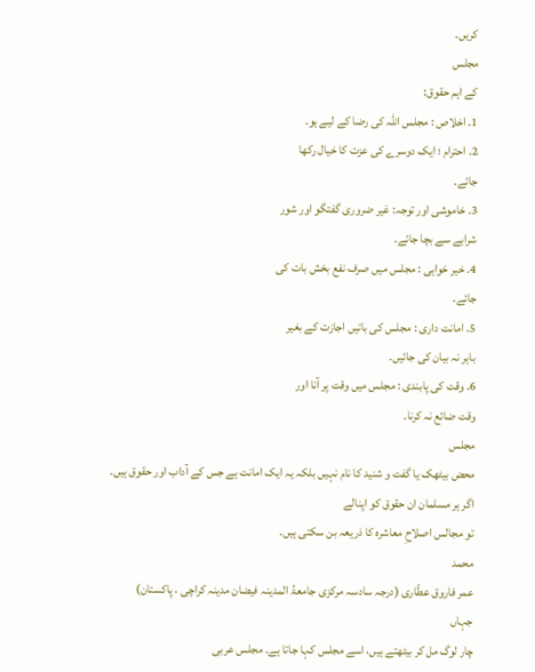کریں۔
مجلس
کے اہم حقوق:
1. اخلاص : مجلس اللہ کی رضا کے لیے ہو۔
2. احترام ؛ ایک دوسرے کی عزت کا خیال رکھا
جائے۔
3. خاموشی اور توجہ: غیر ضروری گفتگو اور شور
شرابے سے بچا جائے۔
4. خیر خواہی : مجلس میں صرف نفع بخش بات کی
جائے۔
5. امانت داری : مجلس کی باتیں اجازت کے بغیر
باہر نہ بیان کی جائیں۔
6. وقت کی پابندی : مجلس میں وقت پر آنا اور
وقت ضائع نہ کرنا۔
مجلس
محض بیٹھک یا گفت و شنید کا نام نہیں بلکہ یہ ایک امانت ہے جس کے آداب اور حقوق ہیں۔
اگر ہر مسلمان ان حقوق کو اپنالے
تو مجالس اصلاحِ معاشرہ کا ذریعہ بن سکتی ہیں۔
محمد
عمر فاروق عطّاری (درجہ سادسہ مرکزی جامعۃُ المدینہ فیضان مدینہ کراچی ، پاکستان)
جہاں
چار لوگ مل کر بیٹھتے ہیں، اسے مجلس کہا جاتا ہے۔ مجلس عربی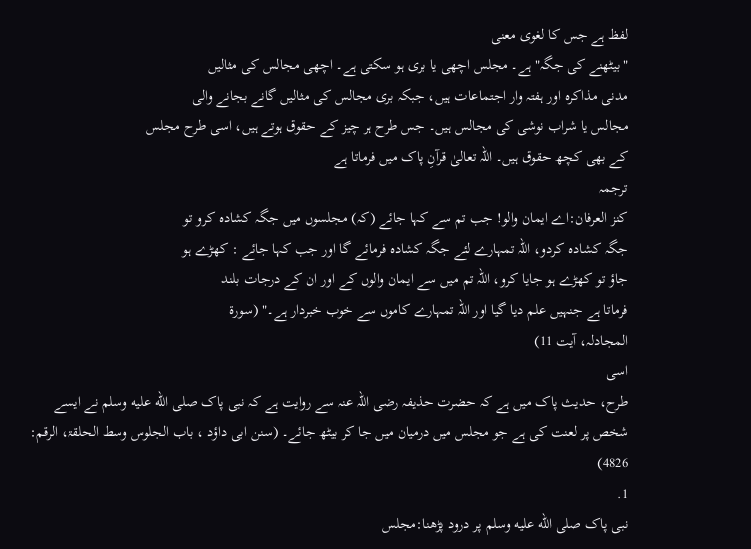لفظ ہے جس کا لغوی معنی
"بیٹھنے کی جگہ" ہے۔ مجلس اچھی یا بری ہو سکتی ہے۔ اچھی مجالس کی مثالیں
مدنی مذاکرہ اور ہفتہ وار اجتماعات ہیں، جبکہ بری مجالس کی مثالیں گانے بجانے والی
مجالس یا شراب نوشی کی مجالس ہیں۔ جس طرح ہر چیز کے حقوق ہوتے ہیں، اسی طرح مجلس
کے بھی کچھ حقوق ہیں۔ اللہ تعالیٰ قرآنِ پاک میں فرماتا ہے
ترجمہ
کنز العرفان:اے ایمان والو! جب تم سے کہا جائے (کہ) مجلسوں میں جگہ کشادہ کرو تو
جگہ کشادہ کردو، اللہ تمہارے لئے جگہ کشادہ فرمائے گا اور جب کہا جائے : کھڑے ہو
جاؤ تو کھڑے ہو جایا کرو، اللہ تم میں سے ایمان والوں کے اور ان کے درجات بلند
فرماتا ہے جنہیں علم دیا گیا اور اللہ تمہارے کاموں سے خوب خبردار ہے۔" (سورۃ
المجادلہ، آیت 11)
اسی
طرح، حدیث پاک میں ہے کہ حضرت حذیفہ رضی اللہ عنہ سے روایت ہے کہ نبی پاک صلى الله عليه وسلم نے ایسے
شخص پر لعنت کی ہے جو مجلس میں درمیان میں جا کر بیٹھ جائے۔ (سنن ابی داؤد ، باب الجلوس وسط الحلقۃ، الرقم:
4826)
1.
نبی پاک صلى الله عليه وسلم پر درود پڑھنا:مجلس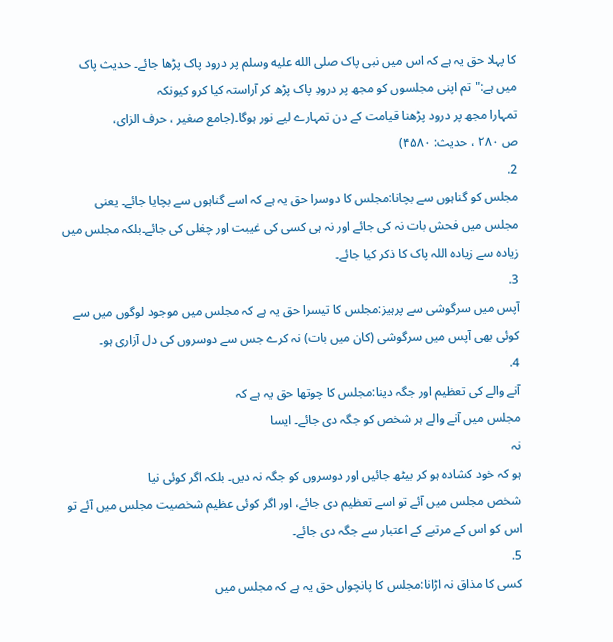کا پہلا حق یہ ہے کہ اس میں نبی پاک صلى الله عليه وسلم پر درود پاک پڑھا جائے۔ حدیث پاک
میں ہے:"تم اپنی مجلسوں کو مجھ پر درودِ پاک پڑھ کر آراستہ کیا کرو کیونکہ
تمہارا مجھ پر درود پڑھنا قیامت کے دن تمہارے لیے نور ہوگا۔(جامع صغیر ، حرف الزای،
ص ۲۸۰ ، حدیث: ۴۵۸۰)
2.
مجلس کو گناہوں سے بچانا:مجلس کا دوسرا حق یہ ہے کہ اسے گناہوں سے بچایا جائے۔ یعنی
مجلس میں فحش بات نہ کی جائے اور نہ ہی کسی کی غیبت اور چغلی کی جائے۔بلکہ مجلس میں
زیادہ سے زیادہ اللہ پاک کا ذکر کیا جائے۔
3.
آپس میں سرگوشی سے پرہیز:مجلس کا تیسرا حق یہ ہے کہ مجلس میں موجود لوگوں میں سے
کوئی بھی آپس میں سرگوشی (کان میں بات) نہ کرے جس سے دوسروں کی دل آزاری ہو۔
4.
آنے والے کی تعظیم اور جگہ دینا:مجلس کا چوتھا حق یہ ہے کہ
مجلس میں آنے والے ہر شخص کو جگہ دی جائے۔ ایسا
نہ
ہو کہ خود کشادہ ہو کر بیٹھ جائیں اور دوسروں کو جگہ نہ دیں۔ بلکہ اگر کوئی نیا
شخص مجلس میں آئے تو اسے تعظیم دی جائے، اور اگر کوئی عظیم شخصیت مجلس میں آئے تو
اس کو اس کے مرتبے کے اعتبار سے جگہ دی جائے۔
5.
کسی کا مذاق نہ اڑانا:مجلس کا پانچواں حق یہ ہے کہ مجلس میں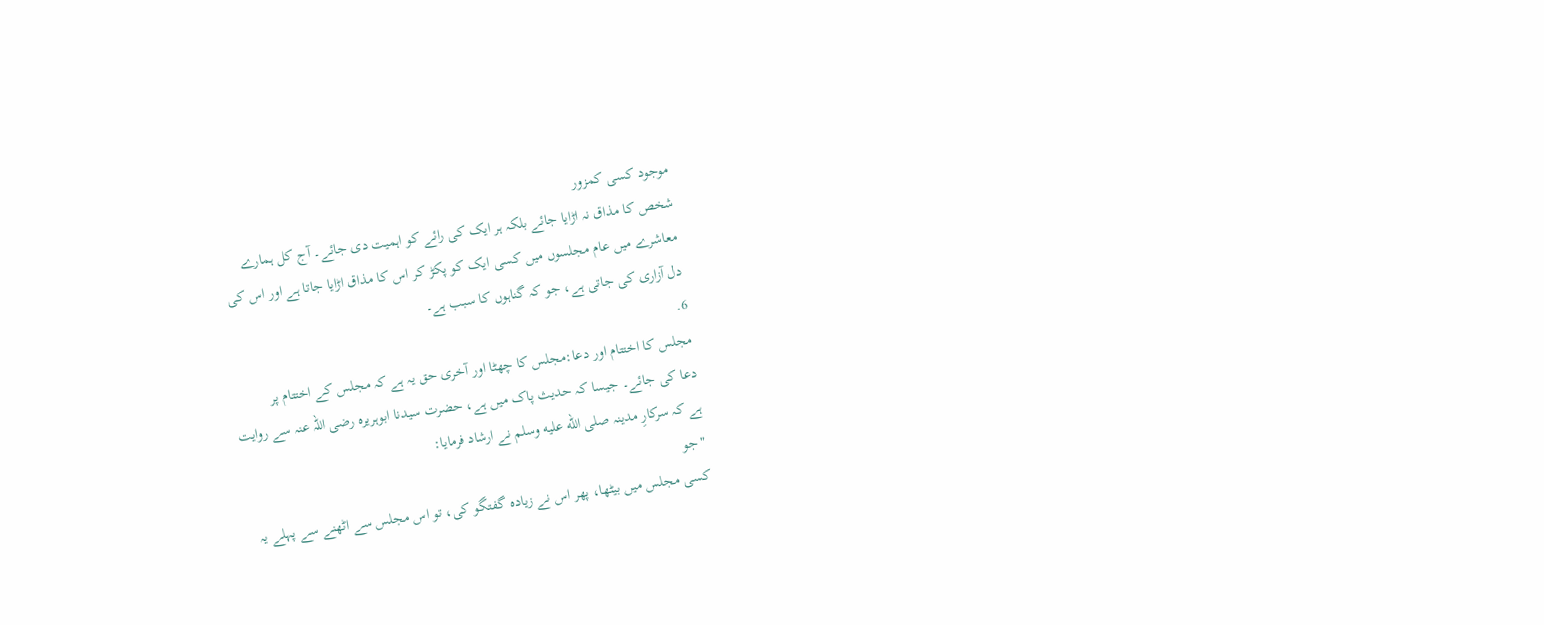موجود کسی کمزور
شخص کا مذاق نہ اڑایا جائے بلکہ ہر ایک کی رائے کو اہمیت دی جائے۔ آج کل ہمارے
معاشرے میں عام مجلسوں میں کسی ایک کو پکڑ کر اس کا مذاق اڑایا جاتا ہے اور اس کی
دل آزاری کی جاتی ہے، جو کہ گناہوں کا سبب ہے۔
6.
مجلس کا اختتام اور دعا:مجلس کا چھٹا اور آخری حق یہ ہے کہ مجلس کے اختتام پر
دعا کی جائے۔ جیسا کہ حدیث پاک میں ہے، حضرت سیدنا ابوہریرہ رضی اللہ عنہ سے روایت
ہے کہ سرکارِ مدینہ صلى الله عليه وسلم نے ارشاد فرمایا:
"جو
کسی مجلس میں بیٹھا، پھر اس نے زیادہ گفتگو کی، تو اس مجلس سے اٹھنے سے پہلے یہ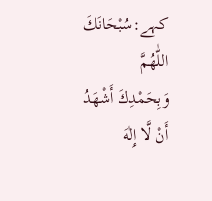کہے:سُبْحَانَكَ اللّٰھُمَّ
وَبِحَمْدِكَ أَشْهَدُ أَنْ لَّا إِلٰهَ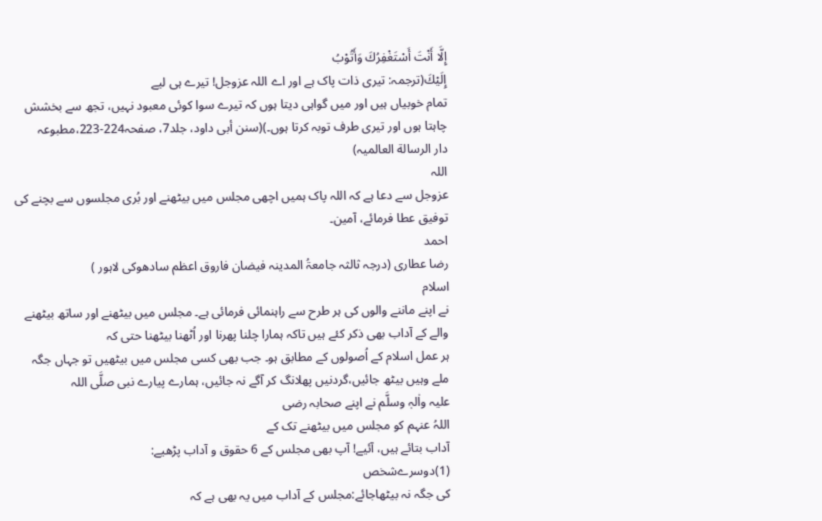إِلَّا أَنْتَ أَسْتَغْفِرُكَ وَأَتُوْبُ
إِلَيْكَ(ترجمہ: تیری ذات پاک ہے اور اے اللہ عزوجل! تیرے ہی لیے
تمام خوبیاں ہیں اور میں گواہی دیتا ہوں کہ تیرے سوا کوئی معبود نہیں، تجھ سے بخشش
چاہتا ہوں اور تیری طرف توبہ کرتا ہوں۔)(سنن أبى داود، جلد7، صفحہ224-223،مطبوعہ
دار الرسالة العالميہ)
اللہ
عزوجل سے دعا ہے کہ اللہ پاک ہمیں اچھی مجلس میں بیٹھنے اور بُری مجلسوں سے بچنے کی
توفیق عطا فرمائے، آمین۔
احمد
رضا عطاری (درجہ ثالثہ جامعۃُ المدینہ فیضان فاروق اعظم سادھوکی لاہور )
اسلام
نے اپنے ماننے والوں کی ہر طرح سے راہنمائی فرمائی ہے۔ مجلس میں بیٹھنے اور ساتھ بیٹھنے
والے کے آداب بھی ذکر کئے ہیں تاکہ ہمارا چلنا پھرنا اور اُٹھنا بیٹھنا حتی کہ
ہر عمل اسلام کے اُصولوں کے مطابق ہو۔ جب بھی کسی مجلس میں بیٹھیں تو جہاں جگہ
ملے وہیں بیٹھ جائیں،گردنیں پھلانگ کر آگے نہ جائیں، ہمارے پیارے نبی صلَّی اللہ
علیہ واٰلہٖ وسلَّم نے اپنے صحابہ رضی
اللہُ عنہم کو مجلس میں بیٹھنے تک کے
آداب بتائے ہیں، آئیے! آپ بھی مجلس کے 6 حقوق و آداب پڑھیے:
(1)دوسرےشخص
کی جگہ نہ بیٹھاجائے:مجلس کے آداب میں یہ بھی ہے کہ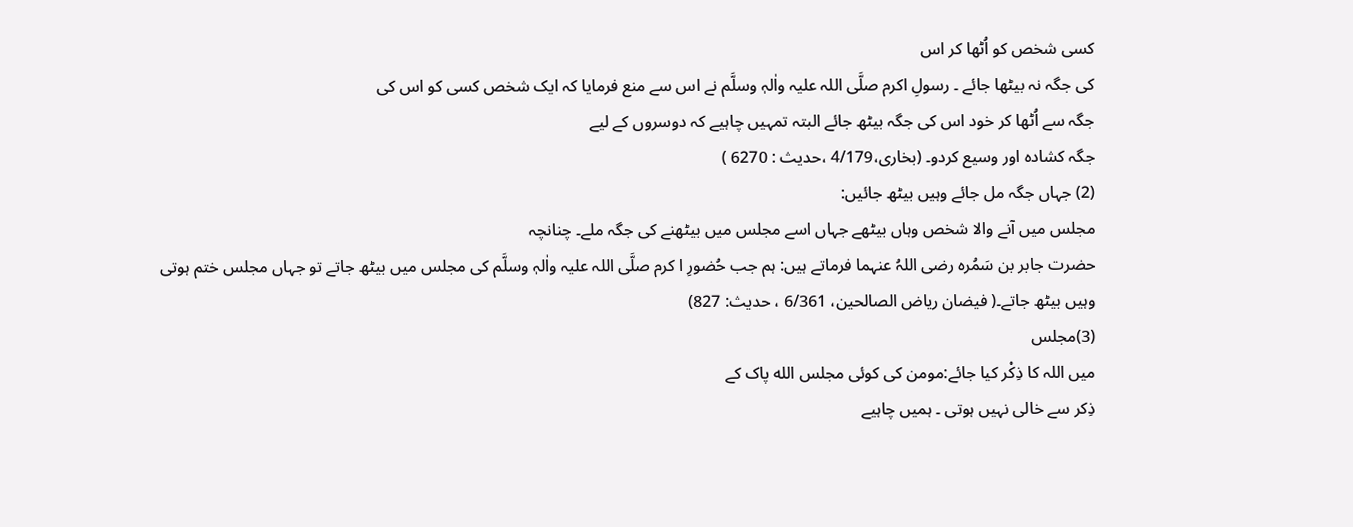کسی شخص کو اُٹھا کر اس
کی جگہ نہ بیٹھا جائے ۔ رسولِ اکرم صلَّی اللہ علیہ واٰلہٖ وسلَّم نے اس سے منع فرمایا کہ ایک شخص کسی کو اس کی
جگہ سے اُٹھا کر خود اس کی جگہ بیٹھ جائے البتہ تمہیں چاہیے کہ دوسروں کے لیے
جگہ کشادہ اور وسیع کردو۔ (بخاری،4/179 ،حدیث : 6270 )
(2) جہاں جگہ مل جائے وہیں بیٹھ جائیں:
مجلس میں آنے والا شخص وہاں بیٹھے جہاں اسے مجلس میں بیٹھنے کی جگہ ملے۔ چنانچہ
حضرت جابر بن سَمُرہ رضی اللہُ عنہما فرماتے ہیں: ہم جب حُضورِ ا کرم صلَّی اللہ علیہ واٰلہٖ وسلَّم کی مجلس میں بیٹھ جاتے تو جہاں مجلس ختم ہوتی
وہیں بیٹھ جاتے۔( فیضان ریاض الصالحین، 6/361 ، حدیث: 827)
(3)مجلس
میں اللہ کا ذِکْر کیا جائے:مومن کی کوئی مجلس الله پاک کے
ذِکر سے خالی نہیں ہوتی ۔ ہمیں چاہیے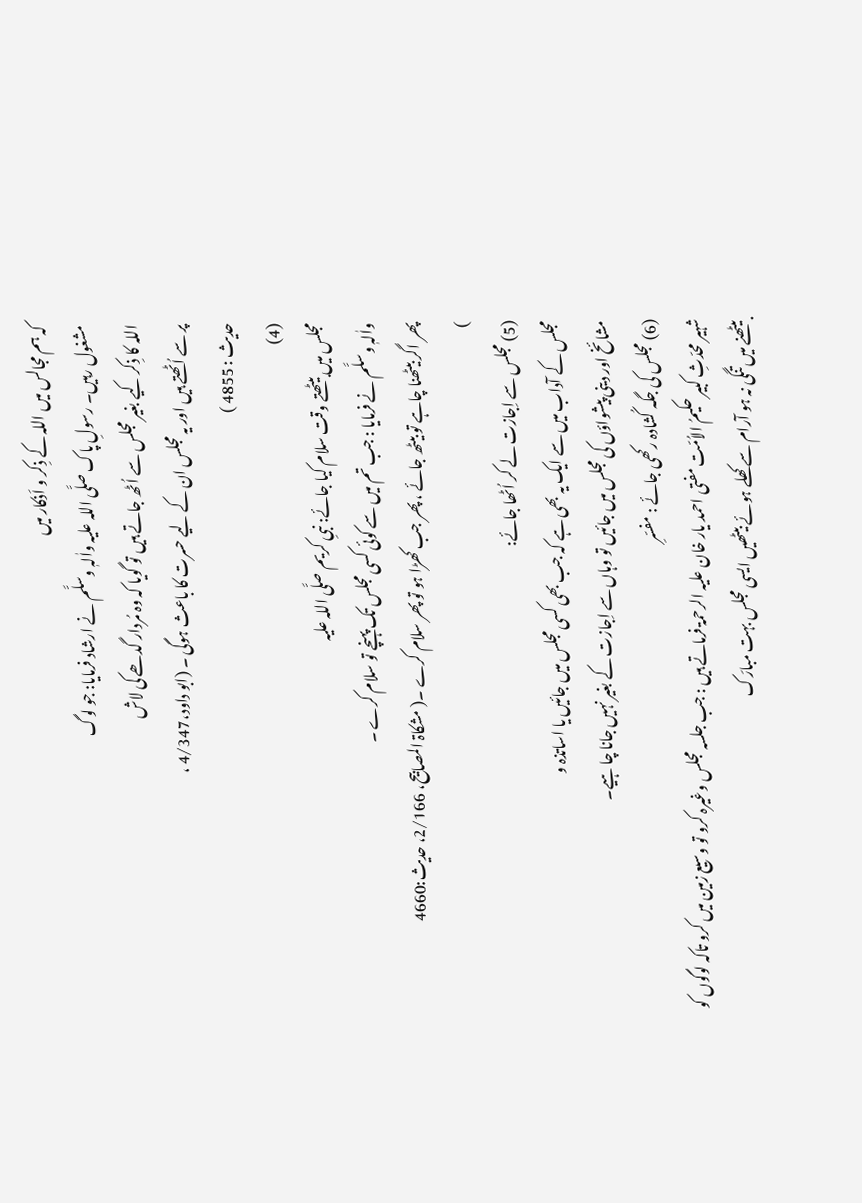کہ ہم مجالس میں اللہ کے ذِکر و اَذکار میں
مشغول رہیں۔ رسولِ پاک صلَّی اللہ علیہ واٰلہٖ وسلَّم نے ارشاد فرمایا: جو لوگ
اللہ کا ذِکر کیے بغیر مجلس سے اُٹھ جاتے ہیں تو گویا کہ وہ مُردار گدھے کی لاش
پر سے اُٹھتے ہیں اور یہ مجلس ان کے لیے حسرت کا باعث ہوگی ۔ (ابو داود،4/347 ،
حدیث : 4855 )
(4)
مجلس میں بیٹھتے وقت سلام کیا جائے: نبیِ کریم صلَّی اللہ علیہ
واٰلہٖ وسلَّم نے فرمایا : جب تم میں سے کوئی کسی مجلس تک پہنچے تو سلام کرے ۔
پھر اگر بیٹھنا چاہے تو بیٹھ جائے ، پھر جب کھڑا ہو تو پھر سلام کرے ۔( مشکاۃ المصابیح، 2/166، حدیث:4660
)
(5) مجلس سے اِجازت لے کر اُٹھا جائے:
مجلس کے آداب میں سے ایک یہ بھی ہے کہ جب بھی کسی مجلس میں جائیں یا اساتذہ و
مشائخ اور دینی پیشواؤں کی مجلس میں جائیں تو وہاں سے اِجازت کے بغیر نہیں جانا چا ہیے۔
(6) مجلس کی جگہ کُشادہ رکھی جائے : مفسّرِ
شہیر محدّثِ کبیر حکیمُ الاُمّت مفتی احمد یار خان علیہ الرحمۃ فرماتے ہیں : جب جلسہ مجلس وغیرہ کرو تو وسیع زمین میں کرو تاکہ لوگوں کو
بیٹھنے میں تنگی نہ ہو آرام سے کھلے ہوئے بیٹھیں ایسی مجلس بہت مبارَک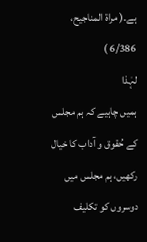ہے۔( مراۃ المناجیح، 6/386 )
لہٰذا
ہمیں چاہیے کہ ہم مجلس کے حُقوق و آداب کا خیال رکھیں، ہم مجلس میں دوسروں کو تکلیف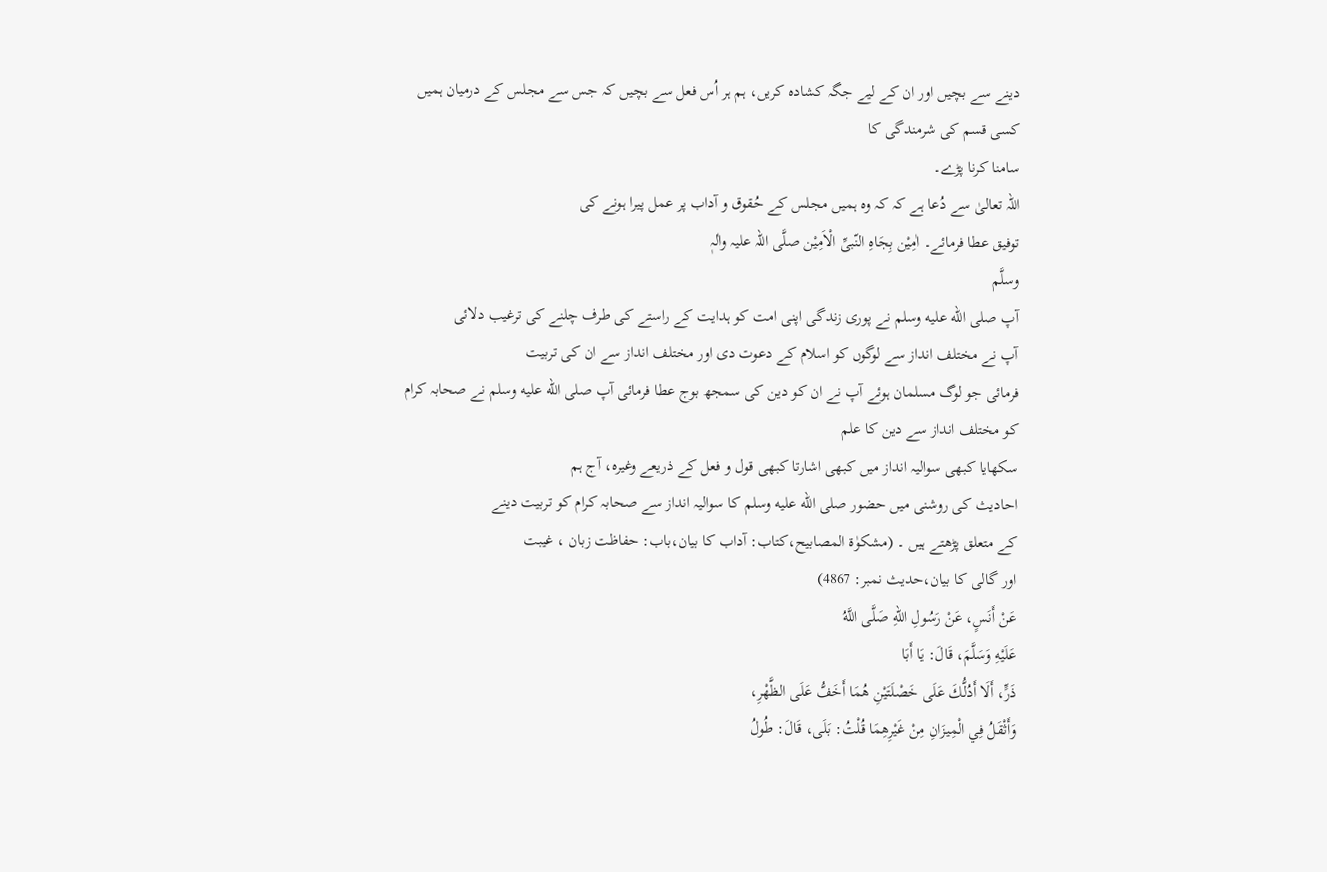دینے سے بچیں اور ان کے لیے جگہ کشادہ کریں، ہم ہر اُس فعل سے بچیں کہ جس سے مجلس کے درمیان ہمیں کسی قسم کی شرمندگی کا
سامنا کرنا پڑے۔
اللہ تعالیٰ سے دُعا ہے کہ کہ وہ ہمیں مجلس کے حُقوق و آداب پر عمل پیرا ہونے کی
توفیق عطا فرمائے۔ اٰمِیْن بِجَاہِ النّبیِّ الْاَمِیْن صلَّی اللہ علیہ واٰلہٖ
وسلَّم
آپ صلى الله عليه وسلم نے پوری زندگی اپنی امت کو ہدایت کے راستے کی طرف چلنے کی ترغیب دلائی
آپ نے مختلف انداز سے لوگوں کو اسلام کے دعوت دی اور مختلف انداز سے ان کی تربیت
فرمائی جو لوگ مسلمان ہوئے آپ نے ان کو دین کی سمجھ بوج عطا فرمائی آپ صلى الله عليه وسلم نے صحابہ کرام کو مختلف انداز سے دین کا علم
سکھایا کبھی سوالیہ انداز میں کبھی اشارتا کبھی قول و فعل کے ذریعے وغیرہ، آج ہم
احادیث کی روشنی میں حضور صلى الله عليه وسلم کا سوالیہ انداز سے صحابہ کرام کو تربیت دینے
کے متعلق پڑھتے ہیں ۔ (مشکوٰۃ المصابیح،کتاب: آداب کا بیان،باب: حفاظت زبان ، غیبت
اور گالی کا بیان،حدیث نمبر: 4867)
عَنْ أَنَسٍ، عَنْ رَسُولِ اللهِ صَلَّى اللَّهُ
عَلَيْهِ وَسَلَّمَ، قَالَ: يَا أَبَا
ذَرٍّ، أَلَا أَدُلُّكَ عَلَى خَصْلَتَيْنِ هُمَا أَخَفُّ عَلَى الظَّهْرِ،
وَأَثْقَلُ فِي الْمِيزَانِ مِنْ غَيْرِهِمَا قُلْتُ: بَلَى، قَالَ: طُولُ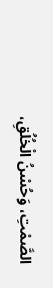الصَّمْتِ، وَحُسْنُ الْخُلُقِ،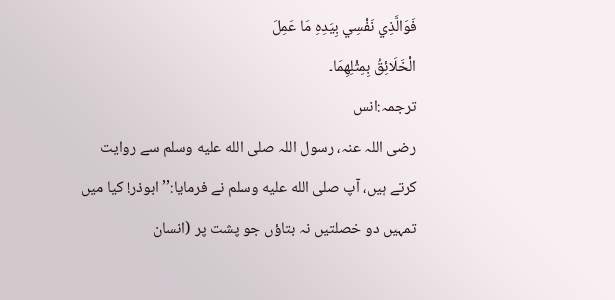فَوَالَّذِي نَفْسِي بِيَدِهِ مَا عَمِلَ
الْخَلَائِقُ بِمِثْلِهِمَا۔
ترجمہ:انس
رضی اللہ عنہ، رسول اللہ صلى الله عليه وسلم سے روایت کرتے ہیں، آپ صلى الله عليه وسلم نے فرمایا:’’ ابوذر! کیا میں
تمہیں دو خصلتیں نہ بتاؤں جو پشت پر (انسان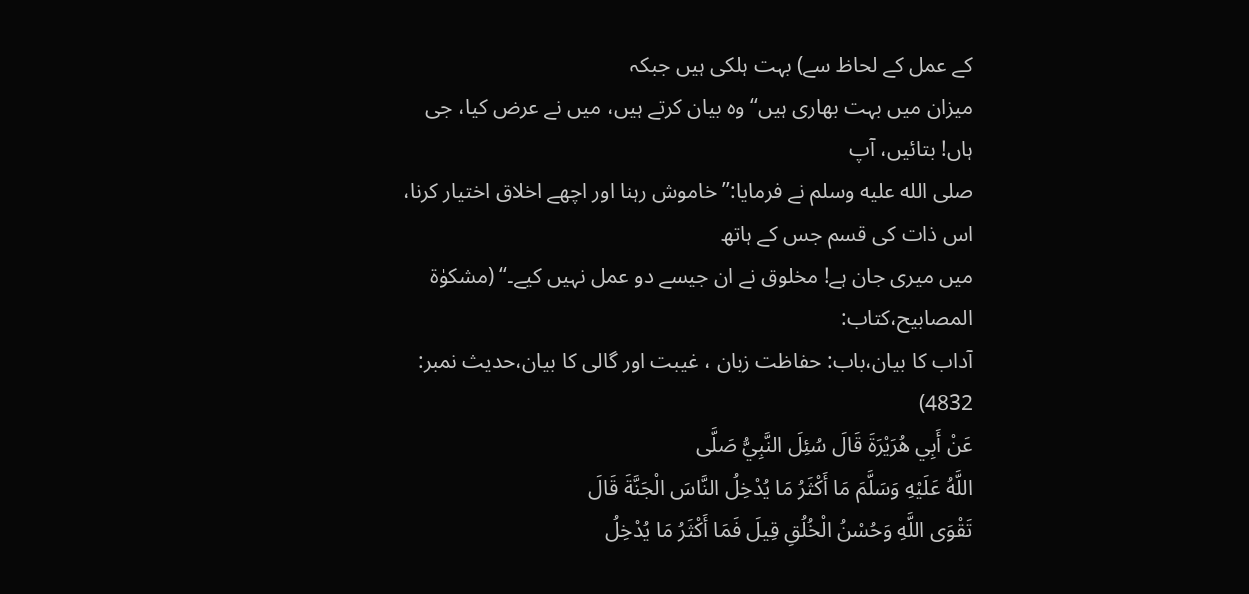کے عمل کے لحاظ سے) بہت ہلکی ہیں جبکہ
میزان میں بہت بھاری ہیں‘‘ وہ بیان کرتے ہیں، میں نے عرض کیا، جی ہاں! بتائیں، آپ
صلى الله عليه وسلم نے فرمایا:’’ خاموش رہنا اور اچھے اخلاق اختیار کرنا، اس ذات کی قسم جس کے ہاتھ
میں میری جان ہے! مخلوق نے ان جیسے دو عمل نہیں کیے۔‘‘ (مشکوٰۃ المصابیح،کتاب:
آداب کا بیان،باب: حفاظت زبان ، غیبت اور گالی کا بیان،حدیث نمبر: 4832)
عَنْ أَبِي هُرَيْرَةَ قَالَ سُئِلَ النَّبِيُّ صَلَّى
اللَّهُ عَلَيْهِ وَسَلَّمَ مَا أَكْثَرُ مَا يُدْخِلُ النَّاسَ الْجَنَّةَ قَالَ
تَقْوَى اللَّهِ وَحُسْنُ الْخُلُقِ قِيلَ فَمَا أَكْثَرُ مَا يُدْخِلُ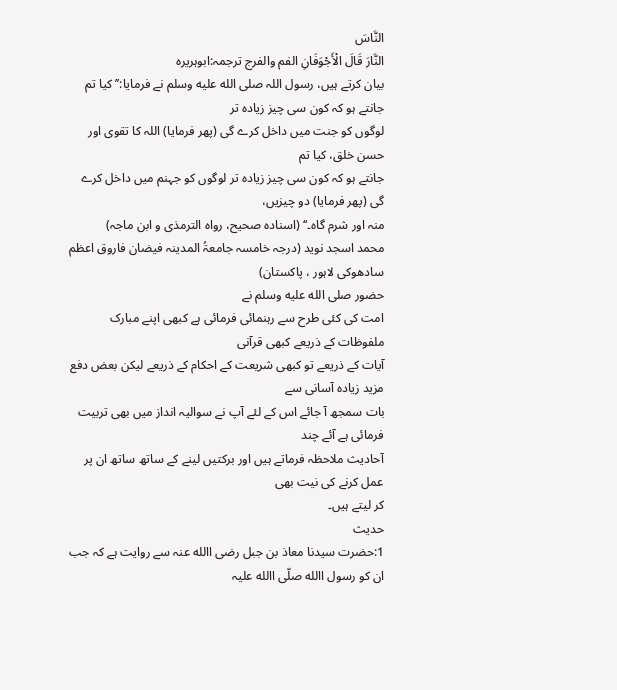النَّاسَ
النَّارَ قَالَ الْأَجْوَفَانِ الفم والفرج ترجمہ:ابوہریرہ
بیان کرتے ہیں، رسول اللہ صلى الله عليه وسلم نے فرمایا:’’ کیا تم جانتے ہو کہ کون سی چیز زیادہ تر
لوگوں کو جنت میں داخل کرے گی (پھر فرمایا) اللہ کا تقوی اور حسن خلق، کیا تم
جانتے ہو کہ کون سی چیز زیادہ تر لوگوں کو جہنم میں داخل کرے گی (پھر فرمایا) دو چیزیں،
منہ اور شرم گاہ۔‘‘ (اسنادہ صحیح، رواہ الترمذی و ابن ماجہ)
محمد اسجد نوید (درجہ خامسہ جامعۃُ المدینہ فیضان فاروق اعظم سادھوکی لاہور ، پاکستان)
حضور صلى الله عليه وسلم نے
امت کی کئی طرح سے رہنمائی فرمائی ہے کبھی اپنے مبارک ملفوظات کے ذریعے کبھی قرآنی
آیات کے ذریعے تو کبھی شریعت کے احکام کے ذریعے لیکن بعض دفع مزید زیادہ آسانی سے
بات سمجھ آ جائے اس کے لئے آپ نے سوالیہ انداز میں بھی تربیت فرمائی ہے آئے چند
آحادیث ملاحظہ فرماتے ہیں اور برکتیں لینے کے ساتھ ساتھ ان پر عمل کرنے کی نیت بھی
کر لیتے ہیں۔
حدیث
1:حضرت سیدنا معاذ بن جبل رضی االله عنہ سے روایت ہے کہ جب ان کو رسول االله صلّی االله علیہ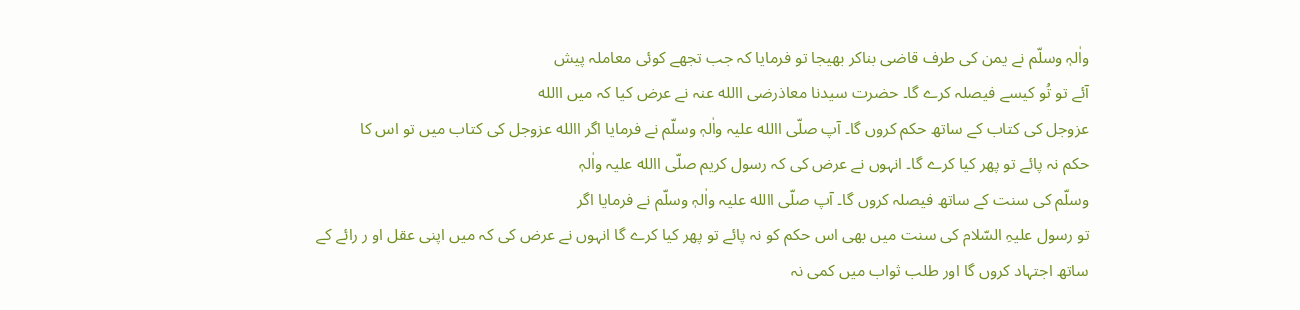واٰلہٖ وسلّم نے یمن کی طرف قاضی بناکر بھیجا تو فرمایا کہ جب تجھے کوئی معاملہ پیش
آئے تو تُو کیسے فیصلہ کرے گا۔ حضرت سیدنا معاذرضی االله عنہ نے عرض کیا کہ میں االله
عزوجل کی کتاب کے ساتھ حکم کروں گا۔ آپ صلّی االله علیہ واٰلہٖ وسلّم نے فرمایا اگر االله عزوجل کی کتاب میں تو اس کا
حکم نہ پائے تو پھر کیا کرے گا۔ انہوں نے عرض کی کہ رسول کریم صلّی االله علیہ واٰلہٖ
وسلّم کی سنت کے ساتھ فیصلہ کروں گا۔ آپ صلّی االله علیہ واٰلہٖ وسلّم نے فرمایا اگر
تو رسول علیہِ السّلام کی سنت میں بھی اس حکم کو نہ پائے تو پھر کیا کرے گا انہوں نے عرض کی کہ میں اپنی عقل او ر رائے کے
ساتھ اجتہاد کروں گا اور طلب ثواب میں کمی نہ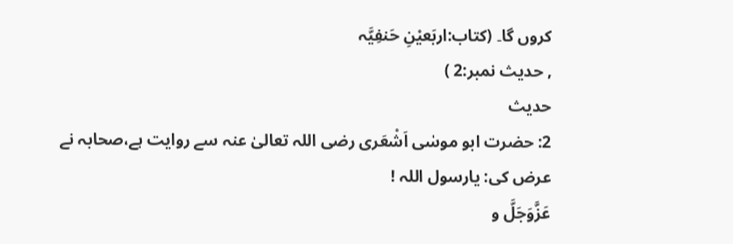کروں گا۔ (کتاب:اربَعیْنِ حَنفِیَّہ
, حدیث نمبر:2 )
حدیث
2: حضرت ابو موسٰی اَشْعَری رضی اللہ تعالیٰ عنہ سے روایت ہے،صحابہ نے عرض کی: یارسول اللہ !
عَزَّوَجَلَّ و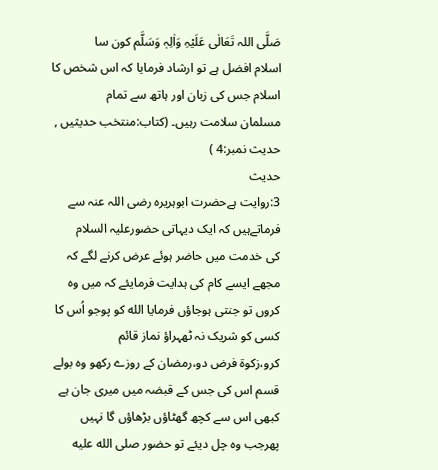صَلَّی اللہ تَعَالٰی عَلَیْہِ وَاٰلِہٖ وَسَلَّم کون سا
اسلام افضل ہے تو ارشاد فرمایا کہ اس شخص کا اسلام جس کی زبان اور ہاتھ سے تمام
مسلمان سلامت رہیں۔ (کتاب:منتخب حدیثیں , حدیث نمبر:4 )
حدیث
3:روایت ہےحضرت ابوہریرہ رضی اللہ عنہ سے فرماتےہیں کہ ایک دیہاتی حضورعلیہ السلام
کی خدمت میں حاضر ہوئے عرض کرنے لگے کہ مجھے ایسے کام کی ہدایت فرمایئے کہ میں وہ
کروں تو جنتی ہوجاؤں فرمایا الله کو پوجو اُس کا کسی کو شریک نہ ٹھہراؤ نماز قائم
کرو،زکوۃ فرض دو،رمضان کے روزے رکھو وہ بولے قسم اس کی جس کے قبضہ میں میری جان ہے
کبھی اس سے کچھ گھٹاؤں بڑھاؤں گا نہیں پھرجب وہ چل دیئے تو حضور صلى الله عليه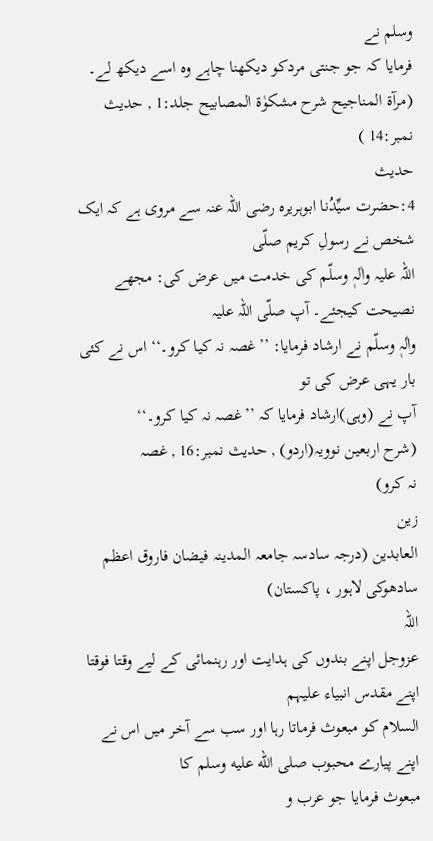وسلم نے
فرمایا کہ جو جنتی مردکو دیکھنا چاہے وہ اسے دیکھ لے۔ (مرآۃ المناجیح شرح مشکوٰۃ المصابیح جلد:1 , حدیث
نمبر:14 )
حدیث
4:حضرت سیِّدُنا ابوہریرہ رضی اللہ عنہ سے مروی ہے کہ ایک شخص نے رسولِ کریم صلّی
اللہ علیہ واٰلہٖ وسلّم کی خدمت میں عرض کی: مجھے نصیحت کیجئے۔ آپ صلّی اللہ علیہ
واٰلہٖ وسلّم نے ارشاد فرمایا: ’’غصہ نہ کیا کرو۔‘‘ اس نے کئی بار یہی عرض کی تو
آپ نے (وہی)ارشاد فرمایا کہ ’’غصہ نہ کیا کرو۔‘‘
(شرح اربعین نوویہ(اردو) , حدیث نمبر:16 , غصہ
نہ کرو)
زین
العابدین (درجہ سادسہ جامعہ المدینہ فیضان فاروق اعظم سادھوکی لاہور ، پاکستان)
اللہ
عزوجل اپنے بندوں کی ہدایت اور رہنمائی کے لیے وقتا فوقتا اپنے مقدس انبیاء علیہم
السلام کو مبعوث فرماتا رہا اور سب سے آخر میں اس نے اپنے پیارے محبوب صلى الله عليه وسلم کا
مبعوث فرمایا جو عرب و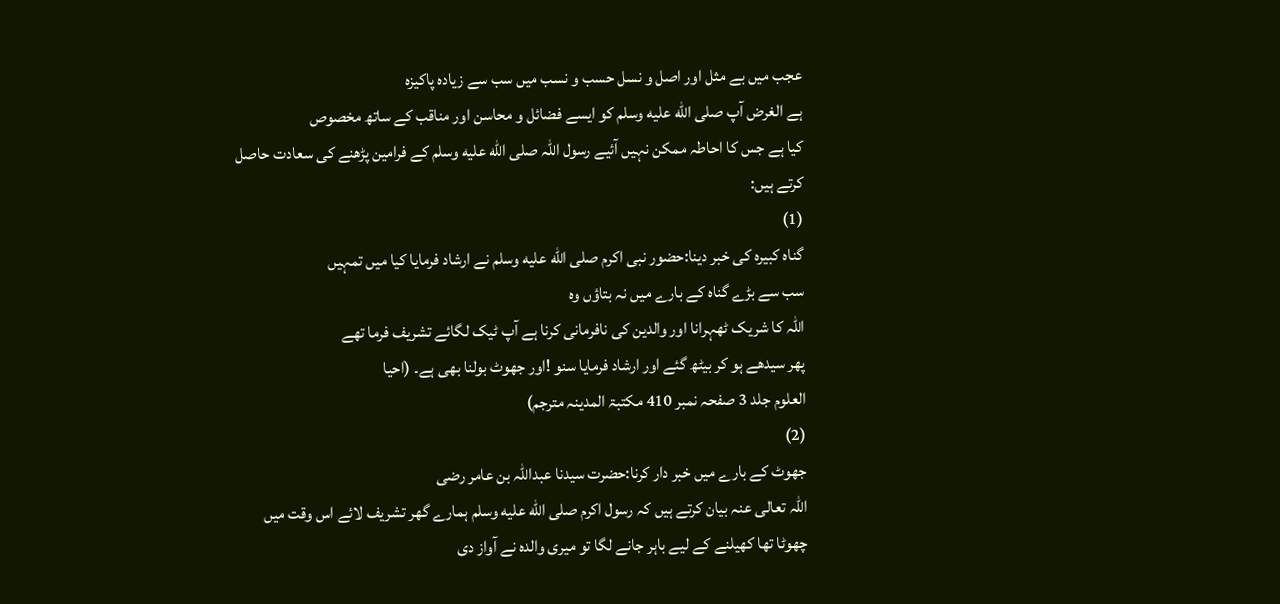عجب میں بے مثل اور اصل و نسل حسب و نسب میں سب سے زیادہ پاکیزہ
ہے الغرض آپ صلى الله عليه وسلم کو ایسے فضائل و محاسن اور مناقب کے ساتھ مخصوص
کیا ہے جس کا احاطہ ممکن نہیں آئیے رسول اللہ صلى الله عليه وسلم کے فرامین پڑھنے کی سعادت حاصل
کرتے ہیں:
(1)
گناہ کبیرہ کی خبر دینا:حضور نبی اکرم صلى الله عليه وسلم نے ارشاد فرمایا کیا میں تمہیں
سب سے بڑے گناہ کے بارے میں نہ بتاؤں وہ
اللہ کا شریک ٹھہرانا اور والدین کی نافرمانی کرنا ہے آپ ٹیک لگائے تشریف فرما تھے
پھر سیدھے ہو کر بیٹھ گئے اور ارشاد فرمایا سنو !اور جھوٹ بولنا بھی ہے۔ (احیا
العلوم جلد 3 صفحہ نمبر 410 مکتبۃ المدینہ مترجم)
(2)
جھوٹ کے بارے میں خبر دار کرنا:حضرت سیدنا عبداللہ بن عامر رضی
اللہ تعالی عنہ بیان کرتے ہیں کہ رسول اکرم صلى الله عليه وسلم ہمارے گھر تشریف لائے اس وقت میں
چھوٹا تھا کھیلنے کے لیے باہر جانے لگا تو میری والدہ نے آواز دی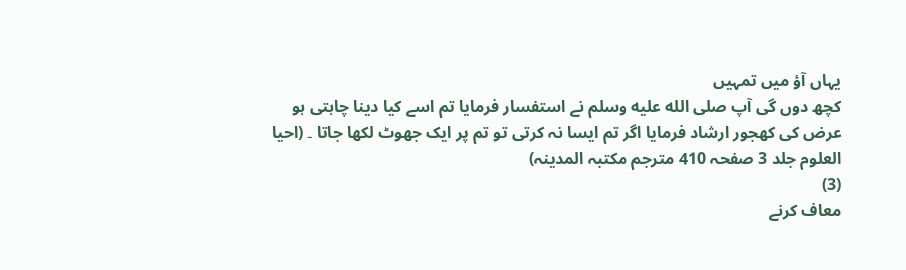یہاں آؤ میں تمہیں
کچھ دوں گی آپ صلى الله عليه وسلم نے استفسار فرمایا تم اسے کیا دینا چاہتی ہو
عرض کی کھجور ارشاد فرمایا اگر تم ایسا نہ کرتی تو تم پر ایک جھوٹ لکھا جاتا ۔ (احیا
العلوم جلد 3 صفحہ 410 مترجم مکتبہ المدینہ)
(3)
معاف کرنے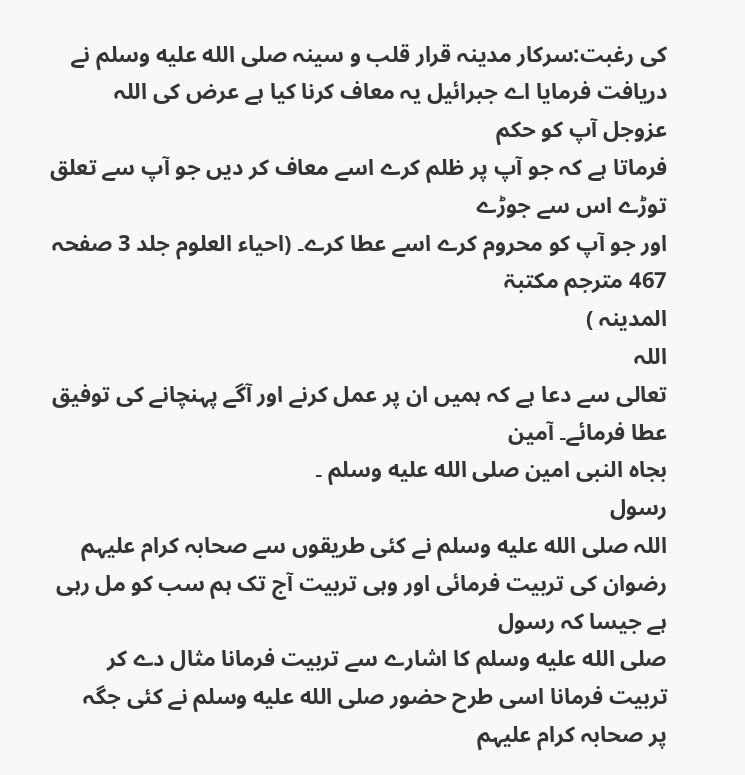کی رغبت:سرکار مدینہ قرار قلب و سینہ صلى الله عليه وسلم نے
دریافت فرمایا اے جبرائیل یہ معاف کرنا کیا ہے عرض کی اللہ عزوجل آپ کو حکم
فرماتا ہے کہ جو آپ پر ظلم کرے اسے معاف کر دیں جو آپ سے تعلق توڑے اس سے جوڑے
اور جو آپ کو محروم کرے اسے عطا کرے۔ (احیاء العلوم جلد 3 صفحہ 467 مترجم مکتبۃ
المدینہ )
اللہ
تعالی سے دعا ہے کہ ہمیں ان پر عمل کرنے اور آگے پہنچانے کی توفیق عطا فرمائے۔ آمین
بجاہ النبی امین صلى الله عليه وسلم ۔
رسول
اللہ صلى الله عليه وسلم نے کئی طریقوں سے صحابہ کرام علیہم
رضوان کی تربیت فرمائی اور وہی تربیت آج تک ہم سب کو مل رہی ہے جیسا کہ رسول
صلى الله عليه وسلم کا اشارے سے تربیت فرمانا مثال دے کر
تربیت فرمانا اسی طرح حضور صلى الله عليه وسلم نے کئی جگہ
پر صحابہ کرام علیہم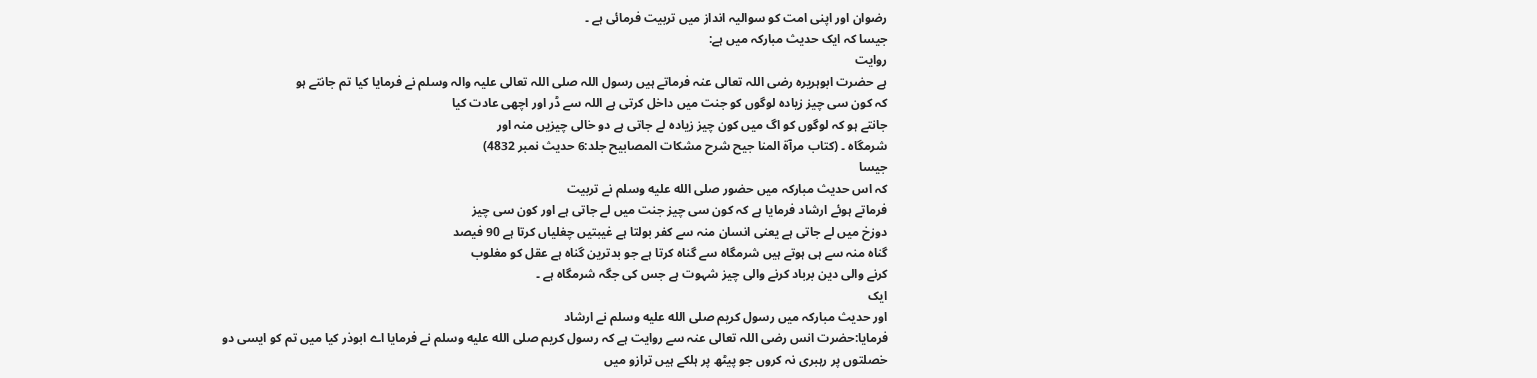رضوان اور اپنی امت کو سوالیہ انداز میں تربیت فرمائی ہے ۔
جیسا کہ ایک حدیث مبارکہ میں ہے:
روایت
ہے حضرت ابوہریرہ رضی اللہ تعالی عنہ فرماتے ہیں رسول اللہ صلی اللہ تعالی علیہ والہ وسلم نے فرمایا کیا تم جانتے ہو
کہ کون سی چیز زیادہ لوگوں کو جنت میں داخل کرتی ہے اللہ سے ڈر اور اچھی عادت کیا
جانتے ہو کہ لوگوں کو اگ میں کون چیز زیادہ لے جاتی ہے دو خالی چیزیں منہ اور
شرمگاہ ۔ (کتاب مرآۃ المنا جیح شرح مشکات المصابیح جلد:6 حدیث نمبر 4832)
جیسا
کہ اس حدیث مبارکہ میں حضور صلى الله عليه وسلم نے تربیت
فرماتے ہوئے ارشاد فرمایا ہے کہ کون سی چیز جنت میں لے جاتی ہے اور کون سی چیز
دوزخ میں لے جاتی ہے یعنی انسان منہ سے کفر بولتا ہے غیبتیں چغلیاں کرتا ہے 90 فیصد
گناہ منہ سے ہی ہوتے ہیں شرمگاہ سے گناہ کرتا ہے جو بدترین گناہ ہے عقل کو مغلوب
کرنے والی دین برباد کرنے والی چیز شہوت ہے جس کی جگہ شرمگاہ ہے ۔
ایک
اور حدیث مبارکہ میں رسول کریم صلى الله عليه وسلم نے ارشاد
فرمایا:حضرت انس رضی اللہ تعالی عنہ سے روایت ہے کہ رسول کریم صلى الله عليه وسلم نے فرمایا اے ابوذر کیا میں تم کو ایسی دو
خصلتوں پر رہبری نہ کروں جو پیٹھ پر ہلکے ہیں ترازو میں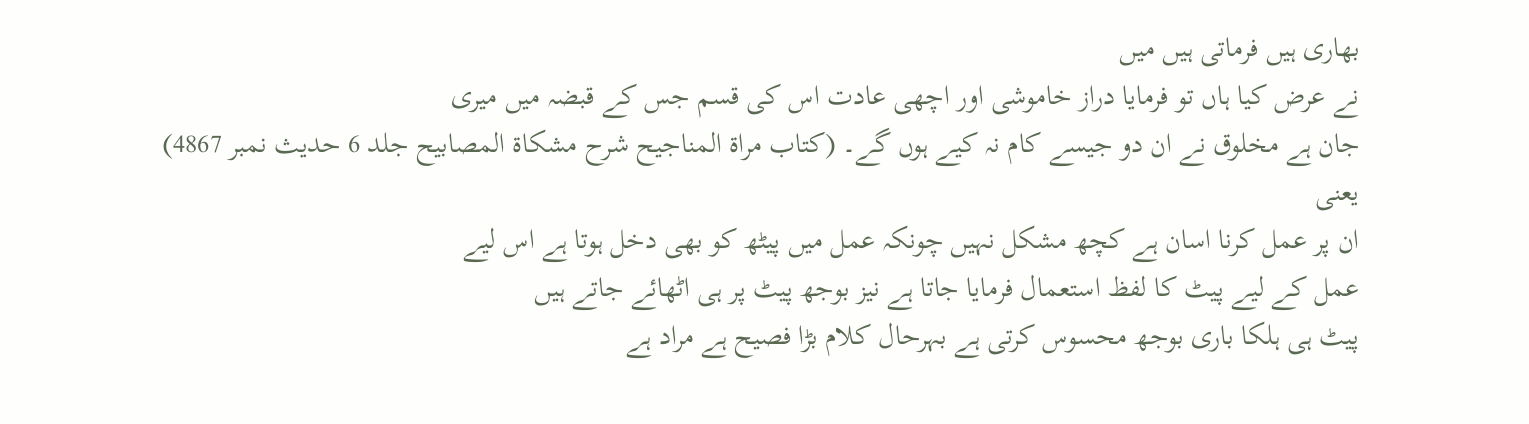بھاری ہیں فرماتی ہیں میں
نے عرض کیا ہاں تو فرمایا دراز خاموشی اور اچھی عادت اس کی قسم جس کے قبضہ میں میری
جان ہے مخلوق نے ان دو جیسے کام نہ کیے ہوں گے۔ (کتاب مراۃ المناجیح شرح مشکاۃ المصابیح جلد 6 حدیث نمبر 4867)
یعنی
ان پر عمل کرنا اسان ہے کچھ مشکل نہیں چونکہ عمل میں پیٹھ کو بھی دخل ہوتا ہے اس لیے
عمل کے لیے پیٹ کا لفظ استعمال فرمایا جاتا ہے نیز بوجھ پیٹ پر ہی اٹھائے جاتے ہیں
پیٹ ہی ہلکا باری بوجھ محسوس کرتی ہے بہرحال کلام بڑا فصیح ہے مراد ہے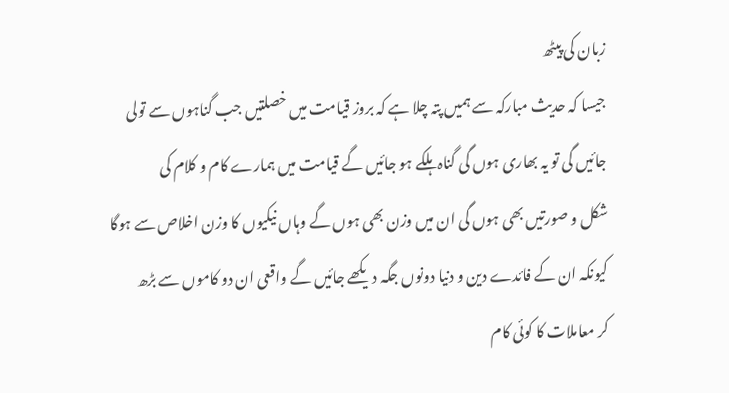زبان کی پیٹھ
جیسا کہ حدیث مبارکہ سے ہمیں پتہ چلا ہے کہ بروز قیامت میں خصلتیں جب گناہوں سے تولی
جائیں گی تو یہ بھاری ہوں گی گناہ ہلکے ہو جائیں گے قیامت میں ہمارے کام و کلام کی
شکل و صورتیں بھی ہوں گی ان میں وزن بھی ہوں گے وہاں نیکیوں کا وزن اخلاص سے ہوگا
کیونکہ ان کے فائدے دین و دنیا دونوں جگہ دیکھے جائیں گے واقعی ان دو کاموں سے بڑھ
کر معاملات کا کوئی کام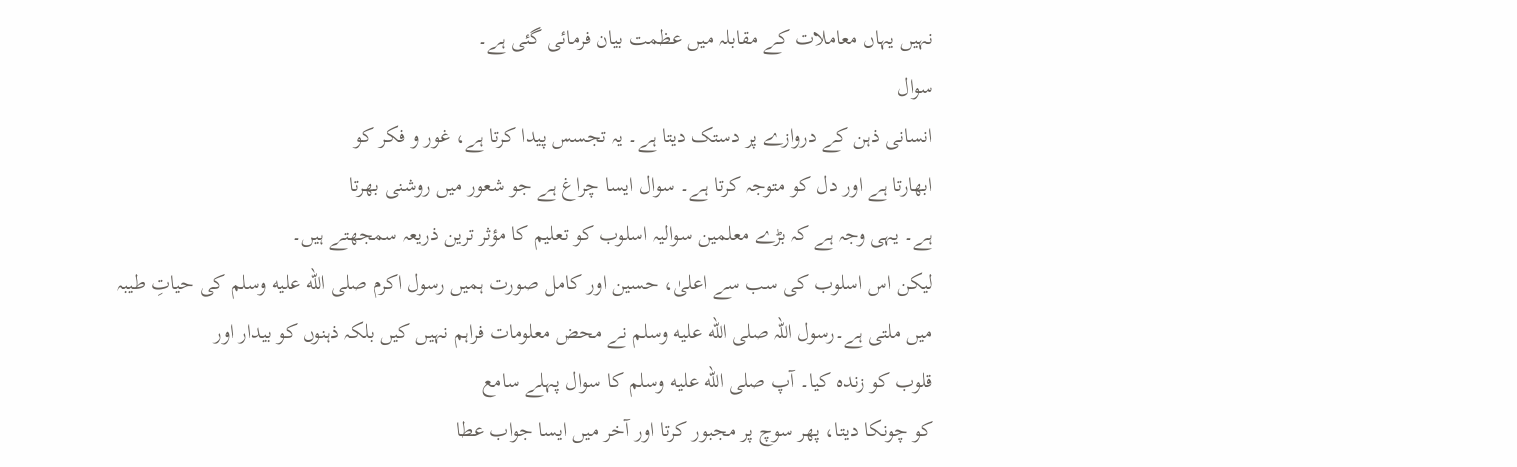نہیں یہاں معاملات کے مقابلہ میں عظمت بیان فرمائی گئی ہے۔
سوال
انسانی ذہن کے دروازے پر دستک دیتا ہے۔ یہ تجسس پیدا کرتا ہے، غور و فکر کو
ابھارتا ہے اور دل کو متوجہ کرتا ہے۔ سوال ایسا چراغ ہے جو شعور میں روشنی بھرتا
ہے۔ یہی وجہ ہے کہ بڑے معلمین سوالیہ اسلوب کو تعلیم کا مؤثر ترین ذریعہ سمجھتے ہیں۔
لیکن اس اسلوب کی سب سے اعلیٰ، حسین اور کامل صورت ہمیں رسول اکرم صلى الله عليه وسلم کی حیاتِ طیبہ
میں ملتی ہے۔رسول اللہ صلى الله عليه وسلم نے محض معلومات فراہم نہیں کیں بلکہ ذہنوں کو بیدار اور
قلوب کو زندہ کیا۔ آپ صلى الله عليه وسلم کا سوال پہلے سامع
کو چونکا دیتا، پھر سوچ پر مجبور کرتا اور آخر میں ایسا جواب عطا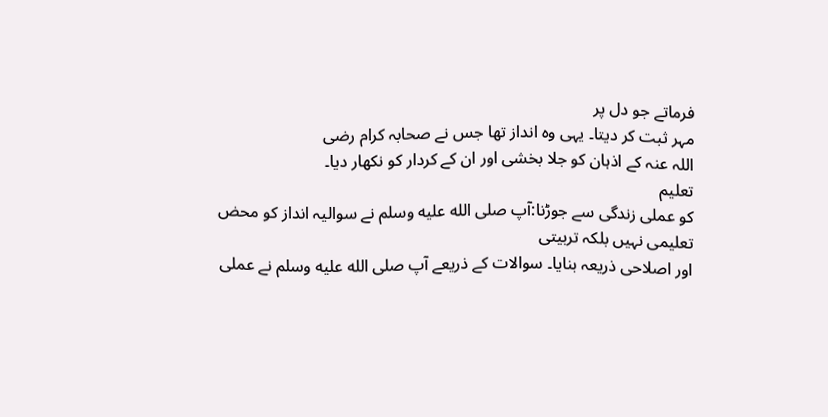فرماتے جو دل پر
مہر ثبت کر دیتا۔ یہی وہ انداز تھا جس نے صحابہ کرام رضی
اللہ عنہ کے اذہان کو جلا بخشی اور ان کے کردار کو نکھار دیا۔
تعلیم
کو عملی زندگی سے جوڑنا:آپ صلى الله عليه وسلم نے سوالیہ انداز کو محض تعلیمی نہیں بلکہ تربیتی
اور اصلاحی ذریعہ بنایا۔ سوالات کے ذریعے آپ صلى الله عليه وسلم نے عملی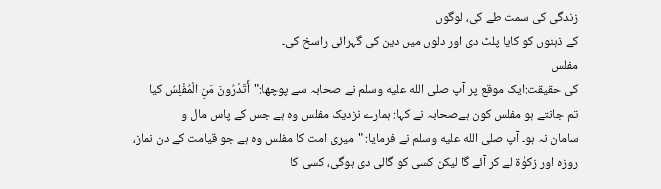زندگی کی سمت طے کی، لوگوں
کے ذہنوں کو کایا پلٹ دی اور دلوں میں دین کی گہرائی راسخ کی۔
مفلس
کی حقیقت:ایک موقع پر آپ صلى الله عليه وسلم نے صحابہ سے پوچھا:"أَتَدْرُونَ مَنِ الْمُفْلِسُ کیا
تم جانتے ہو مفلس کون ہےصحابہ نے کہا: ہمارے نزدیک مفلس وہ ہے جس کے پاس مال و
سامان نہ ہو۔ آپ صلى الله عليه وسلم نے فرمایا: "میری امت کا مفلس وہ ہے جو قیامت کے دن نماز،
روزہ اور زکوٰۃ لے کر آئے گا لیکن کسی کو گالی دی ہوگی، کسی کا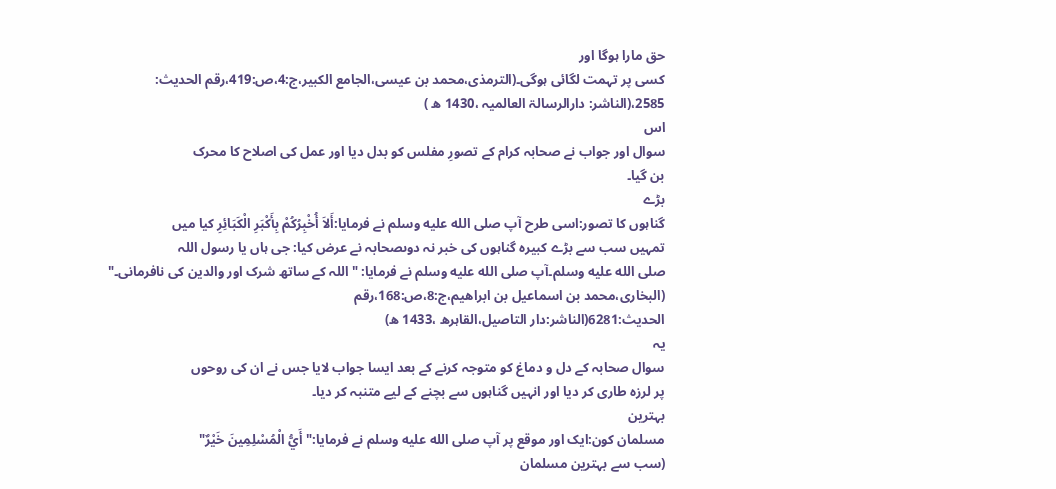حق مارا ہوگا اور
کسی پر تہمت لگائی ہوگی۔(الترمذی،محمد بن عیسی،الجامع الکبیر،ج:4،ص:419،رقم الحدیث:
2585،(الناشر: دارالرسالۃ العالمیہ ،1430 ھ )
اس
سوال اور جواب نے صحابہ کرام کے تصورِ مفلس کو بدل دیا اور عمل کی اصلاح کا محرک
بن گیا۔
بڑے
گناہوں کا تصور:اسی طرح آپ صلى الله عليه وسلم نے فرمایا:أَلاَ أُخْبِرُكُمْ بِأَكْبَرِ الْكَبَائِرِ کیا میں
تمہیں سب سے بڑے کبیرہ گناہوں کی خبر نہ دوںصحابہ نے عرض کیا: جی ہاں یا رسول اللہ
صلى الله عليه وسلم۔آپ صلى الله عليه وسلم نے فرمایا: "اللہ کے ساتھ شرک اور والدین کی نافرمانی۔" (البخاری،محمد بن اسماعیل بن ابراھیم،ج:8،ص:168،رقم
الحدیث:6281(الناشر:دار التاصیل،القاہرھ ،1433 ھ)
یہ
سوال صحابہ کے دل و دماغ کو متوجہ کرنے کے بعد ایسا جواب لایا جس نے ان کی روحوں
پر لرزہ طاری کر دیا اور انہیں گناہوں سے بچنے کے لیے متنبہ کر دیا۔
بہترین
مسلمان کون:ایک اور موقع پر آپ صلى الله عليه وسلم نے فرمایا:"أَيُّ الْمُسْلِمِينَ خَيْرٌ"
(سب سے بہترین مسلمان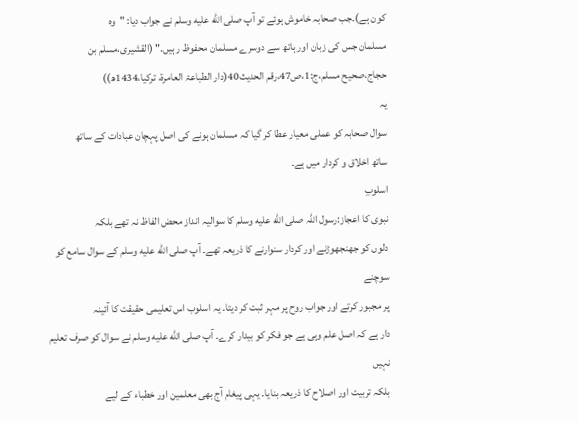کون ہے)۔جب صحابہ خاموش ہوئے تو آپ صلى الله عليه وسلم نے جواب دیا: "وہ
مسلمان جس کی زبان اور ہاتھ سے دوسرے مسلمان محفوظ رہیں۔" (القشیری،مسلم بن
حجاج،صحیح مسلم،ج:1،ص47،رقم الحدیث40(دار الطباعۃ العامرۃ، ترکیا،1434ھ))
یہ
سوال صحابہ کو عملی معیار عطا کر گیا کہ مسلمان ہونے کی اصل پہچان عبادات کے ساتھ
ساتھ اخلاق و کردار میں ہے۔
اسلوبِ
نبوی کا اعجاز:رسول اللہ صلى الله عليه وسلم کا سوالیہ انداز محض الفاظ نہ تھے بلکہ
دلوں کو جھنجھوڑنے اور کردار سنوارنے کا ذریعہ تھے۔ آپ صلى الله عليه وسلم کے سوال سامع کو سوچنے
پر مجبور کرتے اور جواب روح پر مہر ثبت کر دیتا۔ یہ اسلوب اس تعلیمی حقیقت کا آئینہ
دار ہے کہ اصل علم وہی ہے جو فکر کو بیدار کرے۔ آپ صلى الله عليه وسلم نے سوال کو صرف تعلیم نہیں
بلکہ تربیت اور اصلاح کا ذریعہ بنایا۔ یہی پیغام آج بھی معلمین اور خطباء کے لیے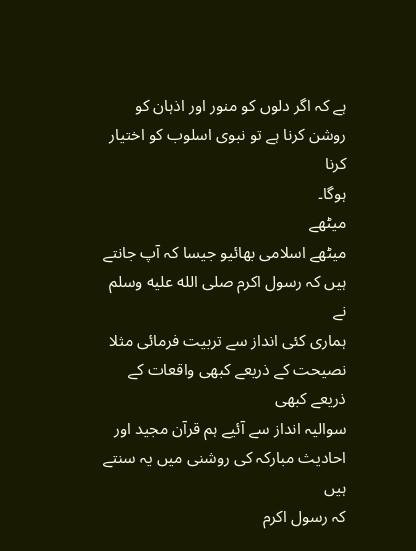ہے کہ اگر دلوں کو منور اور اذہان کو روشن کرنا ہے تو نبوی اسلوب کو اختیار کرنا
ہوگا۔
میٹھے
میٹھے اسلامی بھائیو جیسا کہ آپ جانتے ہیں کہ رسول اکرم صلى الله عليه وسلم نے
ہماری کئی انداز سے تربیت فرمائی مثلا نصیحت کے ذریعے کبھی واقعات کے ذریعے کبھی
سوالیہ انداز سے آئیے ہم قرآن مجید اور احادیث مبارکہ کی روشنی میں یہ سنتے ہیں
کہ رسول اکرم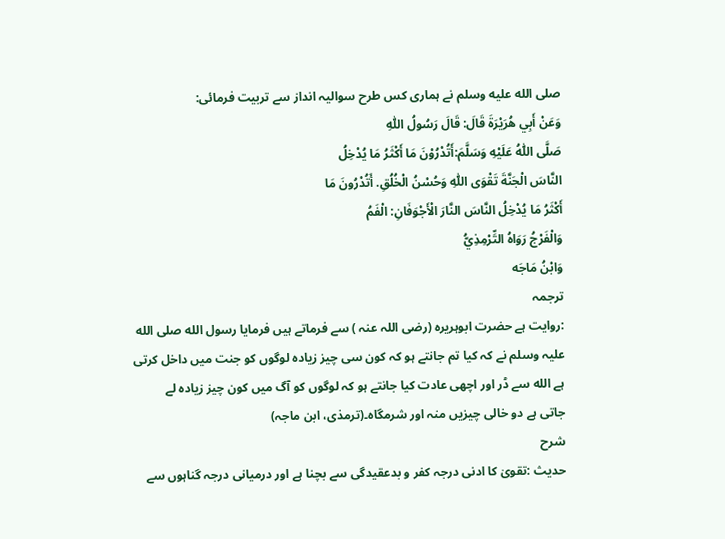صلى الله عليه وسلم نے ہماری کس طرح سوالیہ انداز سے تربیت فرمائی:
وَعَنْ أَبِي هُرَيْرَةَ قَالَ: قَالَ رَسُولُ اللّٰهِ
صَلَّى اللّٰهُ عَلَيْهِ وَسَلَّمَ:أَتُدْرُوْنَ مَا أَكْثَرُ مَا يُدْخِلُ
النَّاسَ الْجَنَّةَ تَقْوَى اللّٰهِ وَحُسْنُ الْخُلُقِ. أَتُدْرُونَ مَا
أَكْثَرُ مَا يُدْخِلُ النَّاسَ النَّارَ الْأَجْوَفَانِ: الْفَمُ
وَالْفَرْجُ رَوَاهُ التِّرْمِذِيُّ
وَابْنُ مَاجَه
ترجمہ
:روایت ہے حضرت ابوہریرہ (رضی اللہ عنہ ) سے فرماتے ہیں فرمایا رسول الله صلی الله
علیہ وسلم نے کہ کیا تم جانتے ہو کہ کون سی چیز زیادہ لوگوں کو جنت میں داخل کرتی
ہے الله سے ڈر اور اچھی عادت کیا جانتے ہو کہ لوگوں کو آگ میں کون چیز زیادہ لے
جاتی ہے دو خالی چیزیں منہ اور شرمگاہ۔(ترمذی، ابن ماجہ)
شرح
حدیث :تقویٰ کا ادنی درجہ کفر و بدعقیدگی سے بچنا ہے اور درمیانی درجہ گناہوں سے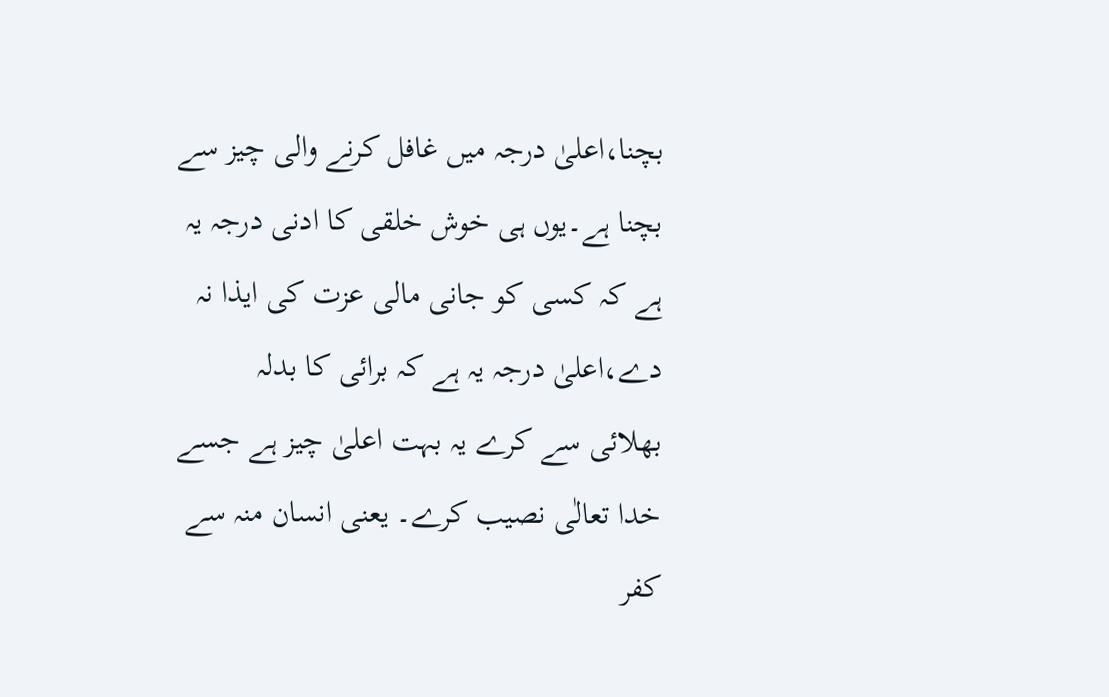بچنا،اعلیٰ درجہ میں غافل کرنے والی چیز سے بچنا ہے۔یوں ہی خوش خلقی کا ادنی درجہ یہ
ہے کہ کسی کو جانی مالی عزت کی ایذا نہ دے،اعلیٰ درجہ یہ ہے کہ برائی کا بدلہ
بھلائی سے کرے یہ بہت اعلیٰ چیز ہے جسے خدا تعالٰی نصیب کرے۔ یعنی انسان منہ سے
کفر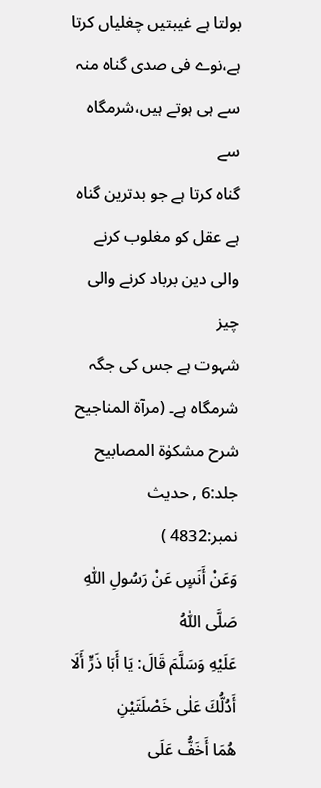بولتا ہے غیبتیں چغلیاں کرتا ہے،نوے فی صدی گناہ منہ سے ہی ہوتے ہیں،شرمگاہ سے
گناہ کرتا ہے جو بدترین گناہ ہے عقل کو مغلوب کرنے والی دین برباد کرنے والی چیز
شہوت ہے جس کی جگہ شرمگاہ ہے۔ (مرآۃ المناجیح شرح مشکوٰۃ المصابیح جلد:6 , حدیث
نمبر:4832 )
وَعَنْ أَنَسٍ عَنْ رَسُولِ اللّٰهِ صَلَّى اللّٰهُ
عَلَيْهِ وَسَلَّمَ قَالَ: يَا أَبَا ذَرٍّ أَلَا أَدُلُّكَ عَلٰى خَصْلَتَيْنِ
هُمَا أَخَفُّ عَلَى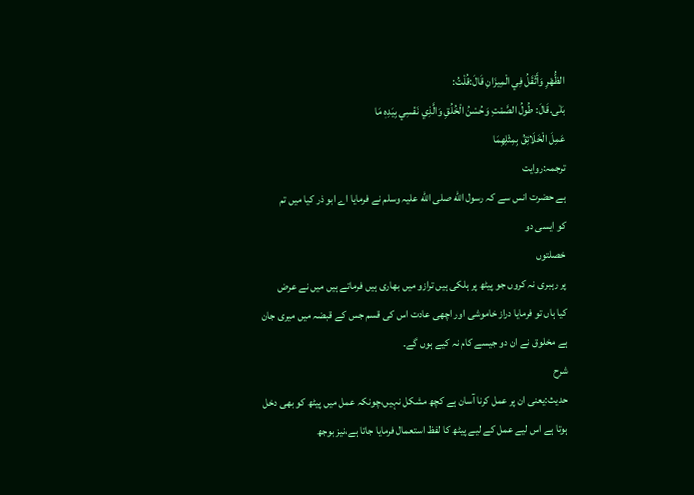الظُّهْرِ وَأَثْقَلُ فِي الْمِيزَانِ قَالَ:قُلْتُ:
بَلٰى.قَالَ: طُولُ الصَّمْتِ وَحُسْنُ الْخُلُقِ وَالَّذِي نَفْسِي بِيَدِهٖ مَا
عَمِلَ الْخَلَائِقُ بِمِثْلِهِمَا
ترجمہ:روایت
ہے حضرت انس سے کہ رسول الله صلی الله علیہ وسلم نے فرمایا اے ابو ذر کیا میں تم
کو ایسی دو
خصلتوں
پر رہبری نہ کروں جو پیٹھ پر ہلکی ہیں ترازو میں بھاری ہیں فرماتے ہیں میں نے عرض
کیا ہاں تو فرمایا دراز خاموشی اور اچھی عادت اس کی قسم جس کے قبضہ میں میری جان
ہے مخلوق نے ان دو جیسے کام نہ کیے ہوں گے۔
شرح
حدیث:یعنی ان پر عمل کرنا آسان ہے کچھ مشکل نہیں،چونکہ عمل میں پیٹھ کو بھی دخل
ہوتا ہے اس لیے عمل کے لیے پیٹھ کا لفظ استعمال فرمایا جاتا ہے،نیز بوجھ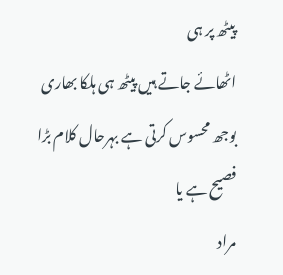پیٹھ پر ہی
اٹھائے جاتے ہیں پیٹھ ہی ہلکا بھاری بوجھ محسوس کرتی ہے بہرحال کلام بڑا فصیح ہے یا
مراد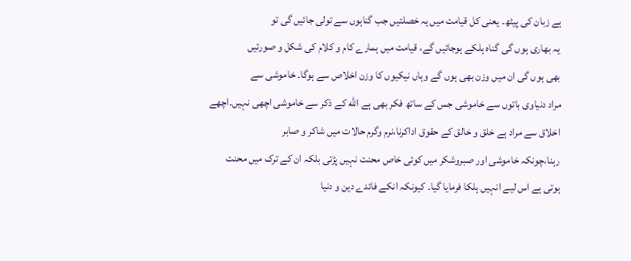ہے زبان کی پیٹھ۔ یعنی کل قیامت میں یہ خصلتیں جب گناہوں سے تولی جائیں گی تو
یہ بھاری ہوں گی گناہ ہلکے ہوجائیں گے، قیامت میں ہمارے کام و کلام کی شکل و صورتیں
بھی ہوں گی ان میں وزن بھی ہوں گے وہاں نیکیوں کا وزن اخلاص سے ہوگا۔ خاموشی سے
مراد دنیاوی باتوں سے خاموشی جس کے ساتھ فکر بھی ہے الله کے ذکر سے خاموشی اچھی نہیں۔اچھے
اخلاق سے مراد ہے خلق و خالق کے حقوق اداکرنا،نرم وگرم حالات میں شاکر و صابر
رہنا،چونکہ خاموشی اور صبروشکر میں کوئی خاص محنت نہیں پڑتی بلکہ ان کے ترک میں محنت
ہوتی ہے اس لیے انہیں ہلکا فرمایا گیا۔ کیونکہ انکے فائدے دین و دنیا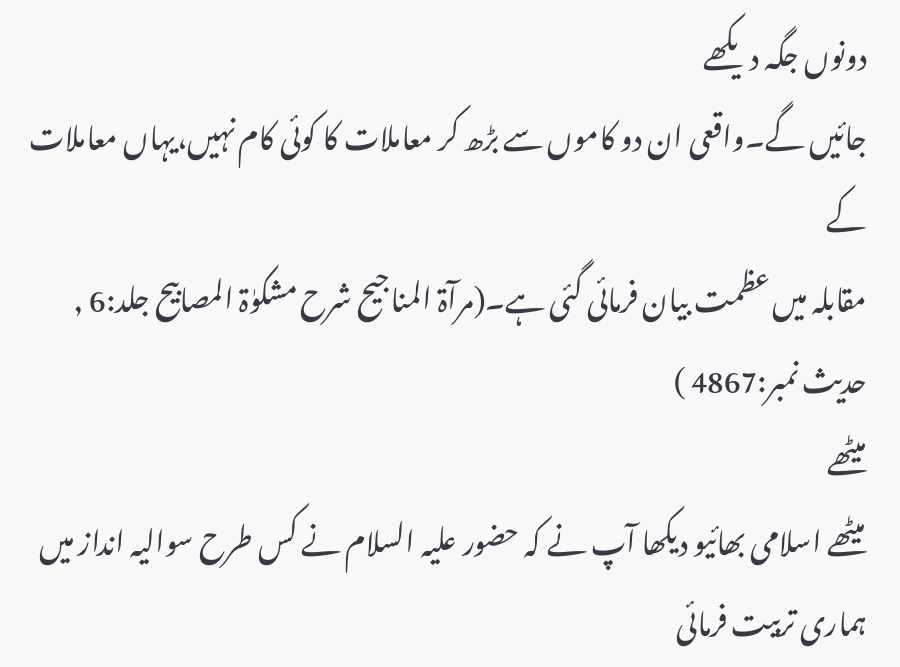دونوں جگہ دیکھے
جائیں گے۔واقعی ان دو کاموں سے بڑھ کر معاملات کا کوئی کام نہیں،یہاں معاملات کے
مقابلہ میں عظمت بیان فرمائی گئی ہے۔(مرآۃ المناجیح شرح مشکوٰۃ المصابیح جلد:6 ,
حدیث نمبر:4867 )
میٹھے
میٹھے اسلامی بھائیو دیکھا آپ نے کہ حضور علیہ السلام نے کس طرح سوالیہ انداز میں
ہماری تربیت فرمائی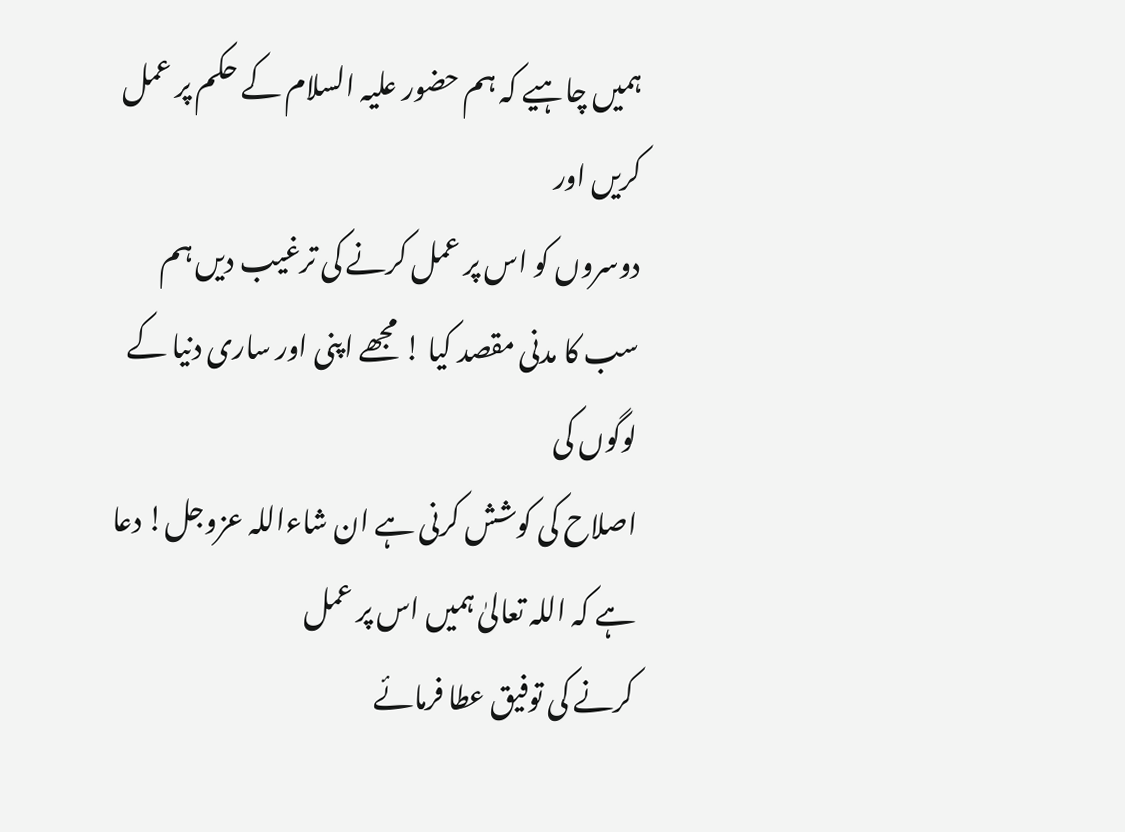ہمیں چاہیے کہ ہم حضور علیہ السلام کے حکم پر عمل کریں اور
دوسروں کو اس پر عمل کرنے کی ترغیب دیں ہم سب کا مدنی مقصد کیا ! مجھے اپنی اور ساری دنیا کے لوگوں کی
اصلاح کی کوشش کرنی ہے ان شاءاللہ عزوجل! دعا ہے کہ اللہ تعالیٰ ہمیں اس پر عمل
کرنے کی توفیق عطا فرمائے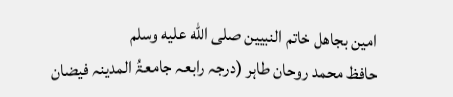امین بجاھل خاتم النبیین صلى الله عليه وسلم
حافظ محمد روحان طاہر (درجہ رابعہ جامعۃُ المدینہ فیضان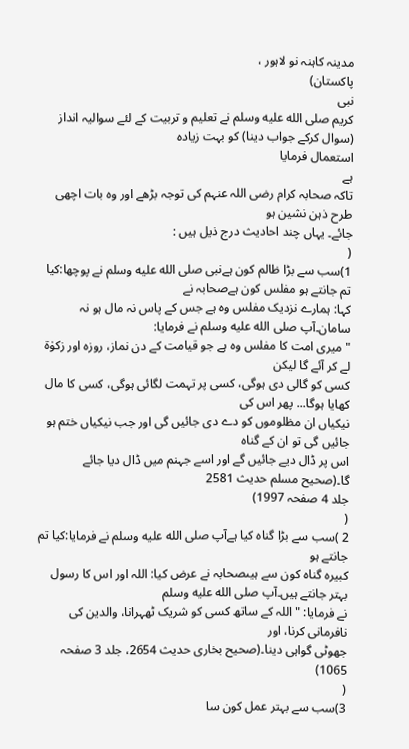مدینہ کاہنہ نو لاہور ،
پاکستان)
نبی
کریم صلى الله عليه وسلم نے تعلیم و تربیت کے لئے سوالیہ انداز (سوال کرکے جواب دینا) کو بہت زیادہ
استعمال فرمایا
ہے
تاکہ صحابہ کرام رضی اللہ عنہم کی توجہ بڑھے اور وہ بات اچھی طرح ذہن نشین ہو
جائے۔ یہاں چند احادیث درج ذیل ہیں :
(
1)سب سے بڑا ظالم کون ہےنبی صلى الله عليه وسلم نے پوچھا:کیا تم جانتے ہو مفلس کون ہےصحابہ نے
کہا: ہمارے نزدیک مفلس وہ ہے جس کے پاس نہ مال ہو نہ سامان۔آپ صلى الله عليه وسلم نے فرمایا:
"میری امت کا مفلس وہ ہے جو قیامت کے دن نماز، روزہ اور زکوٰۃ لے کر آئے گا لیکن
کسی کو گالی دی ہوگی، کسی پر تہمت لگائی ہوگی، کسی کا مال کھایا ہوگا... پھر اس کی
نیکیاں ان مظلوموں کو دے دی جائیں گی اور جب نیکیاں ختم ہو جائیں گی تو ان کے گناہ
اس پر ڈال دیے جائیں گے اور اسے جہنم میں ڈال دیا جائے گا۔(صحیح مسلم حدیث 2581
جلد 4 صفحہ 1997)
(
2 )سب سے بڑا گناہ کیا ہےآپ صلى الله عليه وسلم نے فرمایا:کیا تم جانتے ہو
کبیرہ گناہ کون سے ہیںصحابہ نے عرض کیا: اللہ اور اس کا رسول بہتر جانتے ہیں۔آپ صلى الله عليه وسلم
نے فرمایا: "اللہ کے ساتھ کسی کو شریک ٹھہرانا، والدین کی نافرمانی کرنا، اور
جھوٹی گواہی دینا۔(صحیح بخاری حدیث 2654، جلد 3 صفحہ 1065)
(
3)سب سے بہتر عمل کون سا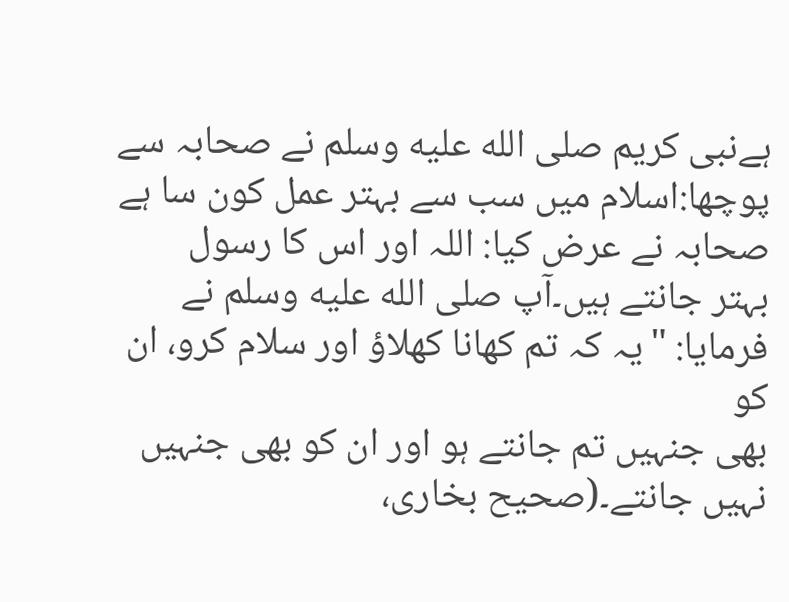ہےنبی کریم صلى الله عليه وسلم نے صحابہ سے
پوچھا:اسلام میں سب سے بہتر عمل کون سا ہے صحابہ نے عرض کیا: اللہ اور اس کا رسول
بہتر جانتے ہیں۔آپ صلى الله عليه وسلم نے فرمایا: "یہ کہ تم کھانا کھلاؤ اور سلام کرو، ان کو
بھی جنہیں تم جانتے ہو اور ان کو بھی جنہیں نہیں جانتے۔(صحیح بخاری،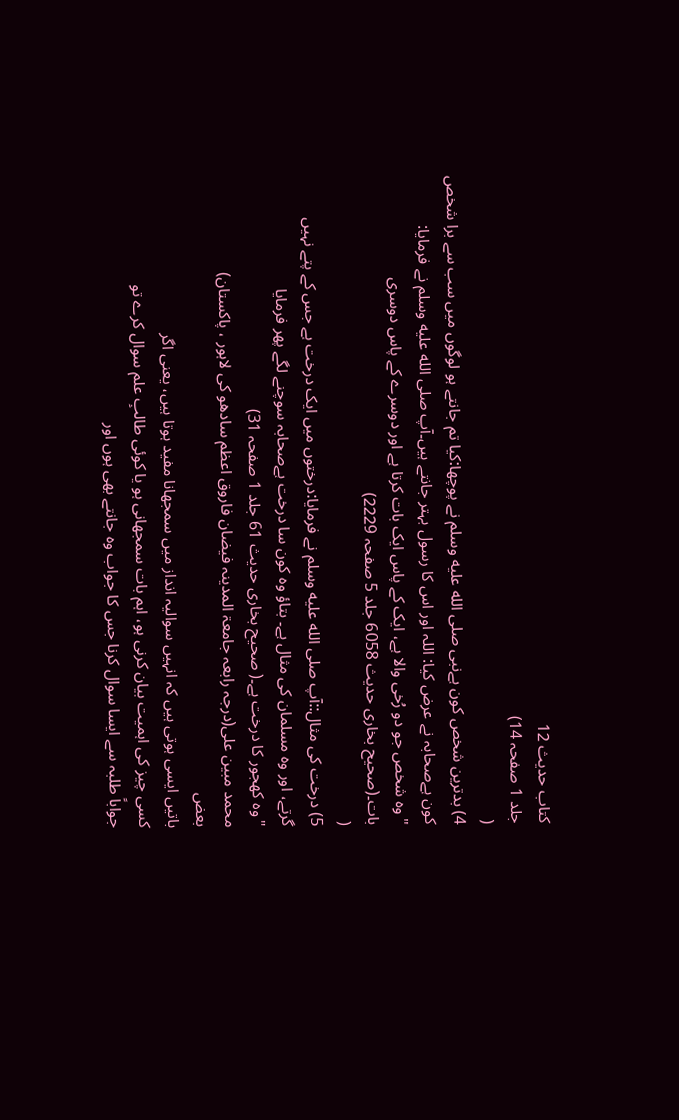کتاب حدیث 12
جلد 1 صفحہ 14)
(
4) بدترین شخص کون ہےنبی صلى الله عليه وسلم نے پوچھا:کیا تم جانتے ہو لوگوں میں سب سے برا شخص
کون ہےصحابہ نے عرض کیا: اللہ اور اس کا رسول بہتر جانتے ہیں۔آپ صلى الله عليه وسلم نے فرمایا:
"وہ شخص جو دو رُخی والا ہے، ایک کے پاس ایک بات کرتا ہے اور دوسرے کے پاس دوسری
بات۔(صحیح بخاری حدیث 6058 جلد 5 صفحہ 2229)
(
5) درخت کی مثال::آپ صلى الله عليه وسلم نے فرمایا:درختوں میں ایک درخت ہے جس کے پتے نہیں
گرتے، اور وہ مسلمان کی مثال ہے۔ بتاؤ وہ کون سا درخت ہےصحابہ سوچنے لگے پھر فرمایا
"وہ کھجور کا درخت ہے۔( صحیح بخاری حدیث 61 جلد 1 صفحہ 31)
محمد مبین علی(درجہ رابعہ جامعۃ المدینہ فیضان فاروق اعظم سادھو کی لاہور ، پاکستان)
بعض
باتیں ایسی ہوتی ہیں کہ انہیں سوالیہ انداز میں سمجھانا مفید ہوتا ہیں، یعنی اگر
کسی چیز کی اہمیت بیان کرنی ہو، اہم بات سمجھانی ہو یا کوئی طالبِ علم سوال کرے تو
جواباً طلبہ سے ایسا سوال کرنا جس کا جواب وہ جانتے بھی ہوں اور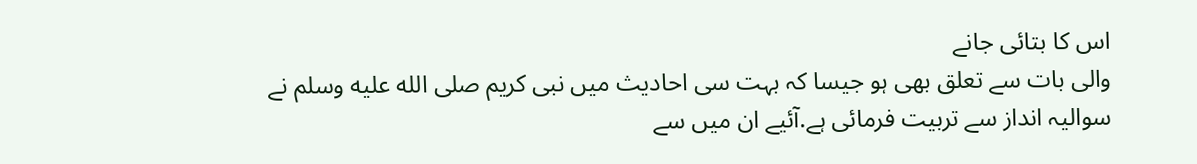اس کا بتائی جانے
والی بات سے تعلق بھی ہو جیسا کہ بہت سی احادیث میں نبی کریم صلى الله عليه وسلم نے
سوالیہ انداز سے تربیت فرمائی ہے.آئیے ان میں سے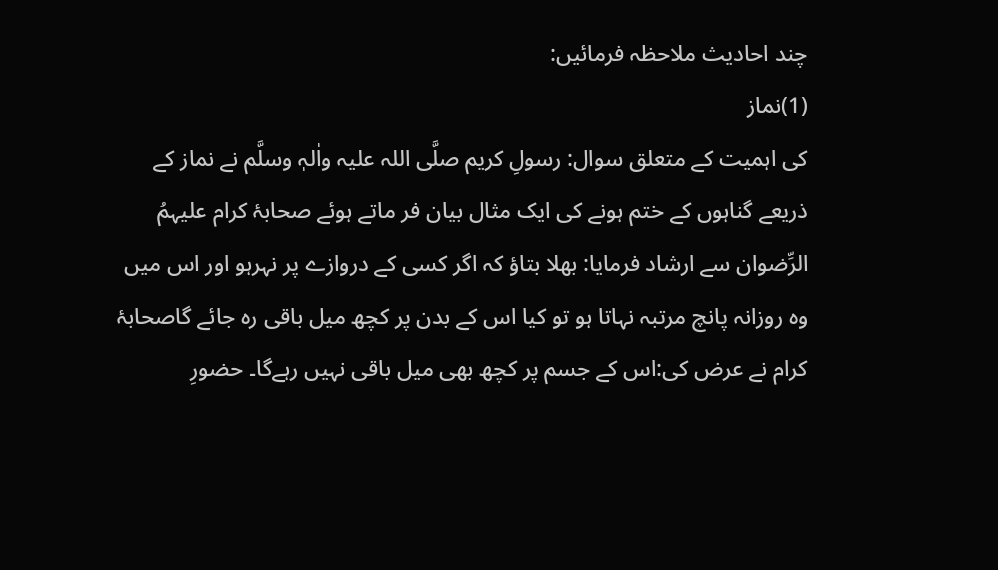چند احادیث ملاحظہ فرمائیں:
(1)نماز
کی اہمیت کے متعلق سوال: رسولِ کریم صلَّی اللہ علیہ واٰلہٖ وسلَّم نے نماز کے
ذریعے گناہوں کے ختم ہونے کی ایک مثال بیان فر ماتے ہوئے صحابۂ کرام علیہمُ
الرِّضوان سے ارشاد فرمایا: بھلا بتاؤ کہ اگر کسی کے دروازے پر نہرہو اور اس میں
وہ روزانہ پانچ مرتبہ نہاتا ہو تو کیا اس کے بدن پر کچھ میل باقی رہ جائے گاصحابۂ
کرام نے عرض کی:اس کے جسم پر کچھ بھی میل باقی نہیں رہےگا۔ حضورِ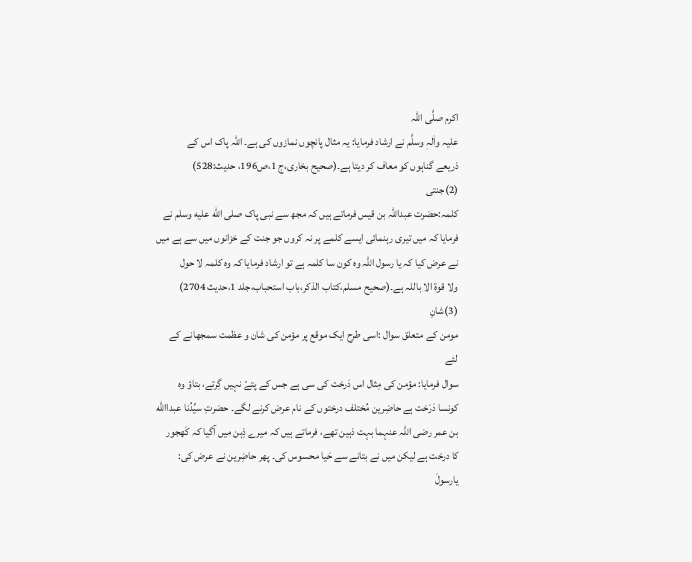اکرم صلَّی اللہ
علیہ واٰلہٖ وسلَّم نے ارشاد فرمایا: یہ مثال پانچوں نمازوں کی ہے۔ اللہ پاک اس کے
ذریعے گناہوں کو معاف کر دیتا ہے۔(صحیح بخاری،ج 1،ص196، حدیث:528)
(2)جنتی
کلمہ:حضرت عبداللہ بن قیس فرماتے ہیں کہ مجھ سے نبی پاک صلى الله عليه وسلم نے
فرمایا کہ میں تیری رہنمائی ایسے کلمے پر نہ کروں جو جنت کے خزانوں میں سے ہے میں
نے عرض کیا کہ یا رسول اللہ وہ کون سا کلمہ ہے تو ارشاد فرمایا کہ وہ کلمہ لا حول
ولا قوۃ الا باللہ ہے۔(صحیح مسلم،کتاب الذکر،باب استحباب،جلد 1،حدیث 2704)
(3)شانِ
مومن کے متعلق سوال :اسی طرح ایک موقع پر مؤمن کی شان و عظمت سمجھانے کے لئے
سوال فرمایا: مؤمن کی مِثال اس دَرخت کی سی ہے جس کے پتےّ نہیں گِرتے، بتاؤ وہ
کونسا دَرَخت ہے حاضِرین مُختلف درختوں کے نام عرض کرنے لگے۔ حضرتِ سیِّدُنا عبداالله
بن عمر رضی اللہ عنہما بہت ذہین تھے، فرماتے ہیں کہ میرے ذِہن میں آگیا کہ کَھجور
کا درخت ہے لیکن میں نے بتانے سے حَیا محسوس کی۔ پھر حاضِرین نے عرض کی: یارسولَ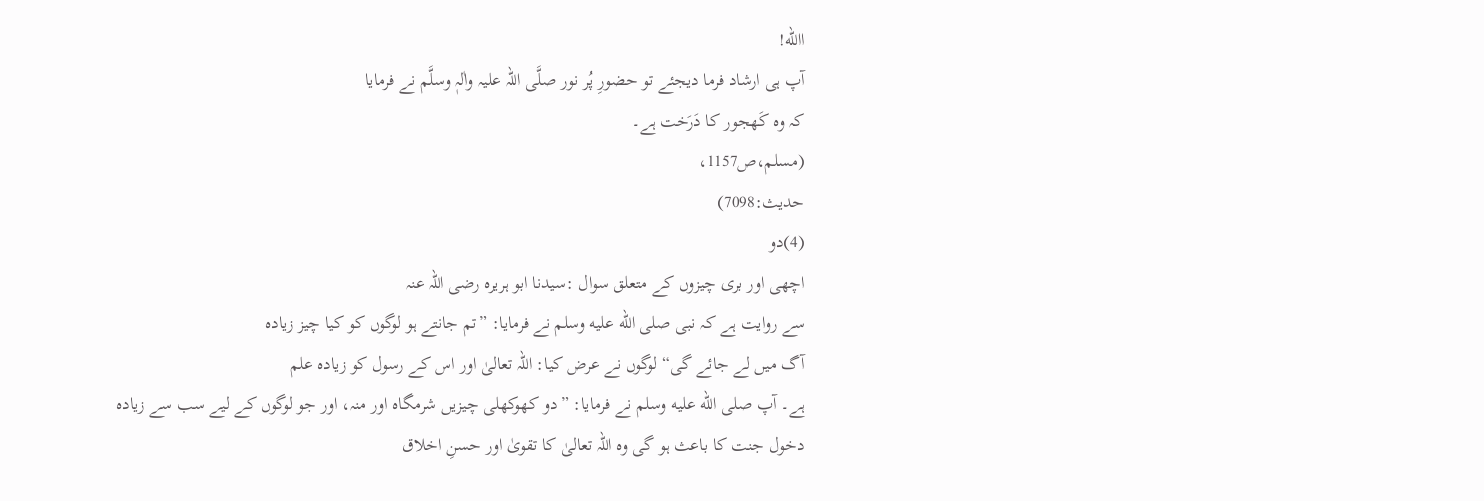االله!
آپ ہی ارشاد فرما دیجئے تو حضورِ پُر نور صلَّی اللہ علیہ واٰلہٖ وسلَّم نے فرمایا
کہ وہ کَھجور کا دَرَخت ہے۔
(مسلم،ص1157،
حدیث:7098)
(4)دو
اچھی اور بری چیزوں کے متعلق سوال :سیدنا ابو ہریرہ رضی اللہ عنہ
سے روایت ہے کہ نبی صلى الله عليه وسلم نے فرمایا: ”تم جانتے ہو لوگوں کو کیا چیز زیادہ
آگ میں لے جائے گی“ لوگوں نے عرض کیا: اللہ تعالیٰ اور اس کے رسول کو زیادہ علم
ہے۔ آپ صلى الله عليه وسلم نے فرمایا: ”دو کھوکھلی چیزیں شرمگاہ اور منہ، اور جو لوگوں کے لیے سب سے زیادہ
دخول جنت کا باعث ہو گی وہ اللہ تعالیٰ کا تقویٰ اور حسنِ اخلاق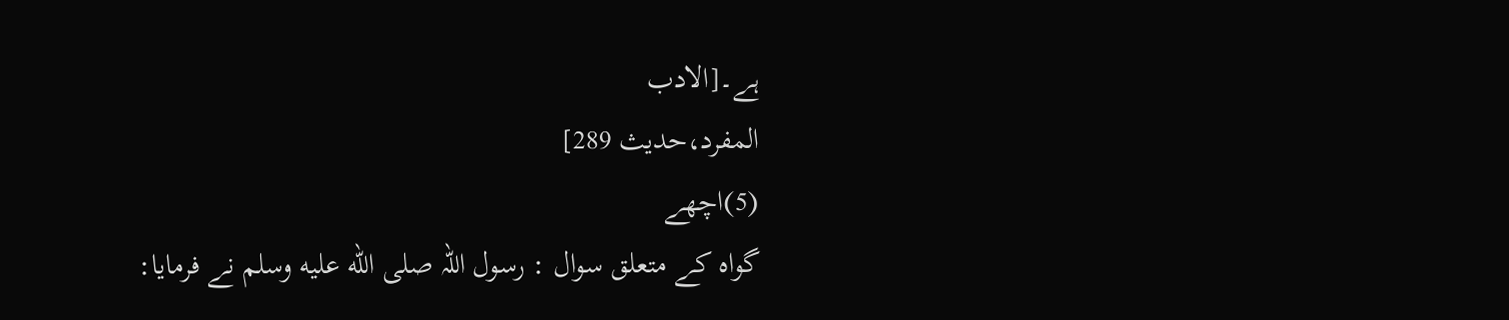ہے۔[الادب
المفرد،حدیث 289]
(5)اچھے
گواہ کے متعلق سوال : رسول اللہ صلى الله عليه وسلم نے فرمایا: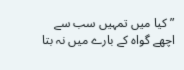”کیا میں تمہیں سب سے
اچھے گواہ کے بارے میں نہ بتا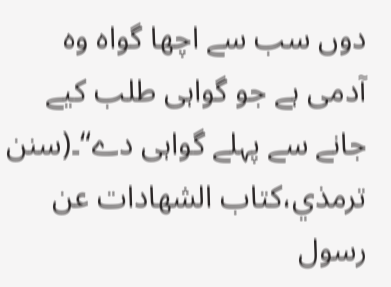دوں سب سے اچھا گواہ وہ آدمی ہے جو گواہی طلب کیے
جانے سے پہلے گواہی دے“۔(سنن ترمذي،كتاب الشهادات عن رسول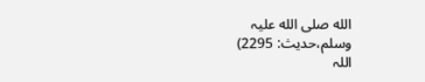الله صلى الله علیہ
وسلم،حدیث: 2295)
اللہ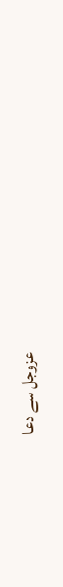عزوجل سے دعا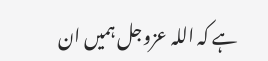ہے کہ اللہ عزوجل ہمیں ان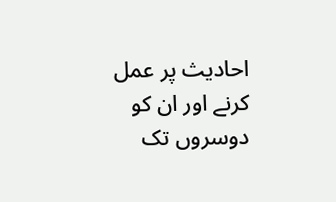احادیث پر عمل کرنے اور ان کو دوسروں تک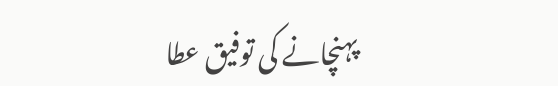پہنچانے کی توفیق عطا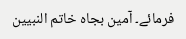فرمائے۔ آمین بجاہ خاتم النبیین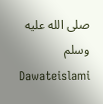صلى الله عليه وسلم
Dawateislami